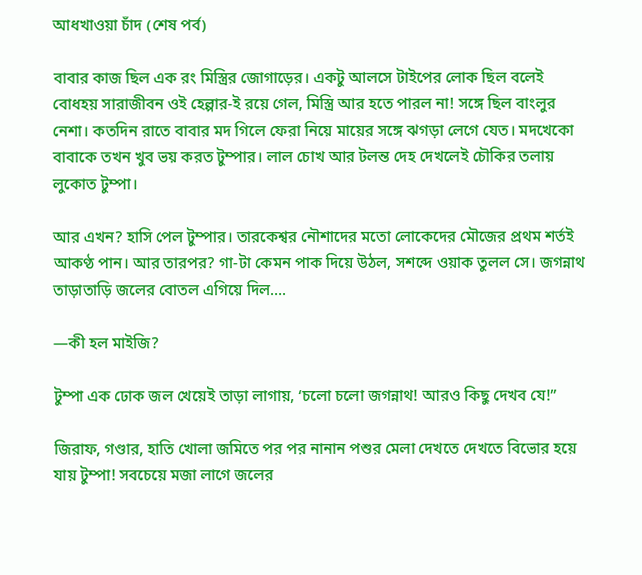আধখাওয়া চাঁদ (শেষ পর্ব)

বাবার কাজ ছিল এক রং মিস্ত্রির জোগাড়ের। একটু আলসে টাইপের লোক ছিল বলেই বোধহয় সারাজীবন ওই হেল্পার-ই রয়ে গেল, মিস্ত্রি আর হতে পারল না! সঙ্গে ছিল বাংলুর নেশা। কতদিন রাতে বাবার মদ গিলে ফেরা নিয়ে মায়ের সঙ্গে ঝগড়া লেগে যেত। মদখেকো বাবাকে তখন খুব ভয় করত টুম্পার। লাল চোখ আর টলন্ত দেহ দেখলেই চৌকির তলায় লুকোত টুম্পা।

আর এখন? হাসি পেল টুম্পার। তারকেশ্বর নৌশাদের মতো লোকেদের মৌজের প্রথম শর্তই আকণ্ঠ পান। আর তারপর? গা-টা কেমন পাক দিয়ে উঠল, সশব্দে ওয়াক তুলল সে। জগন্নাথ তাড়াতাড়ি জলের বোতল এগিয়ে দিল….

—কী হল মাইজি?

টুম্পা এক ঢোক জল খেয়েই তাড়া লাগায়, ‘চলো চলো জগন্নাথ! আরও কিছু দেখব যে!”

জিরাফ, গণ্ডার, হাতি খোলা জমিতে পর পর নানান পশুর মেলা দেখতে দেখতে বিভোর হয়ে যায় টুম্পা! সবচেয়ে মজা লাগে জলের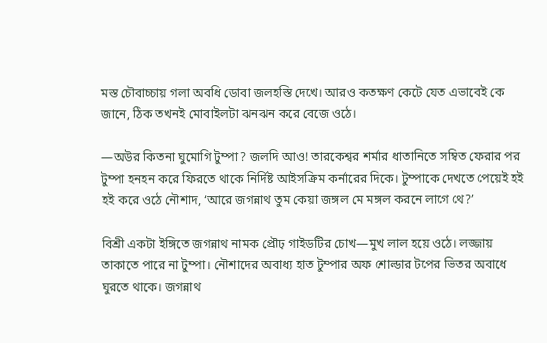মস্ত চৌবাচ্চায় গলা অবধি ডোবা জলহস্তি দেখে। আরও কতক্ষণ কেটে যেত এভাবেই কে জানে, ঠিক তখনই মোবাইলটা ঝনঝন করে বেজে ওঠে।

—অউর কিতনা ঘুমোগি টুম্পা? জলদি আও! তারকেশ্বর শর্মার ধাতানিতে সম্বিত ফেরার পর টুম্পা হনহন করে ফিরতে থাকে নির্দিষ্ট আইসক্রিম কর্নারের দিকে। টুম্পাকে দেখতে পেয়েই হই হই করে ওঠে নৌশাদ, ‘আরে জগন্নাথ তুম কেয়া জঙ্গল মে মঙ্গল করনে লাগে থে?’

বিশ্রী একটা ইঙ্গিতে জগন্নাথ নামক প্রৌঢ় গাইডটির চোখ—মুখ লাল হয়ে ওঠে। লজ্জায় তাকাতে পারে না টুম্পা। নৌশাদের অবাধ্য হাত টুম্পার অফ শোল্ডার টপের ভিতর অবাধে ঘুরতে থাকে। জগন্নাথ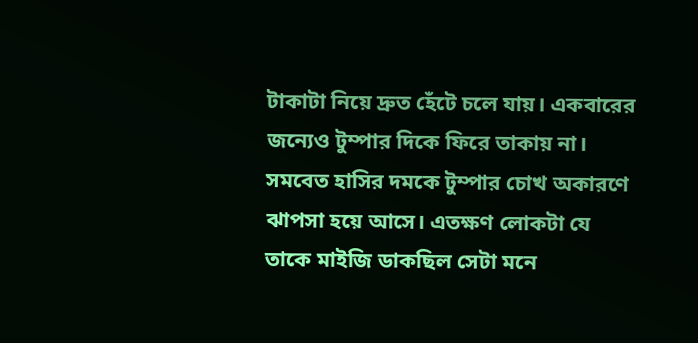টাকাটা নিয়ে দ্রুত হেঁটে চলে যায়। একবারের জন্যেও টুম্পার দিকে ফিরে তাকায় না। সমবেত হাসির দমকে টুম্পার চোখ অকারণে ঝাপসা হয়ে আসে। এতক্ষণ লোকটা যে তাকে মাইজি ডাকছিল সেটা মনে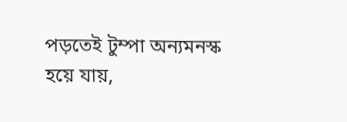পড়তেই টুম্পা অন্যমনস্ক হয়ে যায়,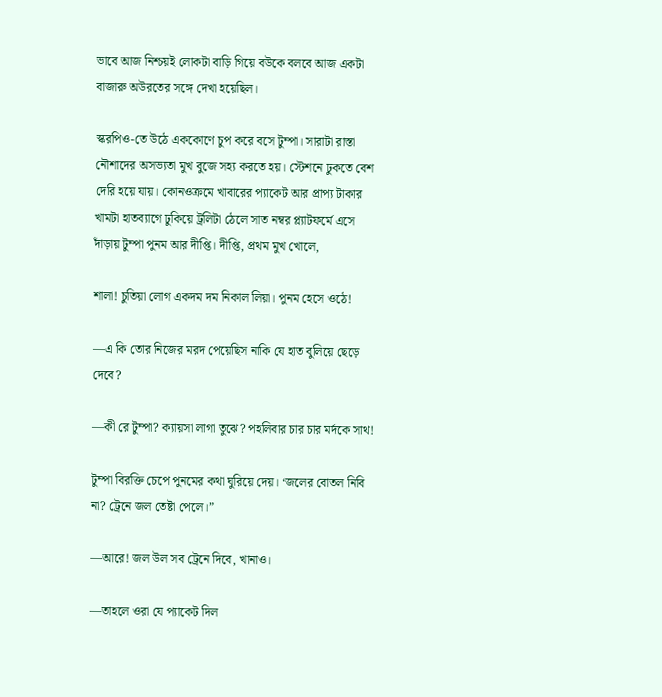ভাবে আজ নিশ্চয়ই লোকটা বাড়ি গিয়ে বউকে বলবে আজ একটা বাজারু অউরতের সঙ্গে দেখা হয়েছিল।

স্করপিও-তে উঠে এককোণে চুপ করে বসে টুম্পা। সারাটা রাস্তা নৌশাদের অসভ্যতা মুখ বুজে সহ্য করতে হয়। স্টেশনে ঢুকতে বেশ দেরি হয়ে যায়। কোনওক্রমে খাবারের প্যাকেট আর প্রাপ্য টাকার খামটা হাতব্যাগে ঢুকিয়ে ট্রলিটা ঠেলে সাত নম্বর প্ল্যাটফর্মে এসে দাঁড়ায় টুম্পা পুনম আর দীপ্তি। দীপ্তি, প্রথম মুখ খোলে,

শালা! চুতিয়া লোগ একদম দম নিকাল লিয়া। পুনম হেসে ওঠে!

—এ কি তোর নিজের মরদ পেয়েছিস নাকি যে হাত বুলিয়ে ছেড়ে দেবে?

—কী রে টুম্পা? ক্যায়সা লাগা তুঝে? পহলিবার চার চার মর্দকে সাথ!

টুম্পা বিরক্তি চেপে পুনমের কথা ঘুরিয়ে দেয়। ‘জলের বোতল নিবি না? ট্রেনে জল তেষ্টা পেলে।”

—আরে! জল উল সব ট্রেনে দিবে, খানাও।

—তাহলে ওরা যে প্যাকেট দিল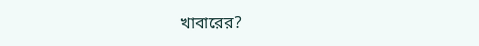খাবারের?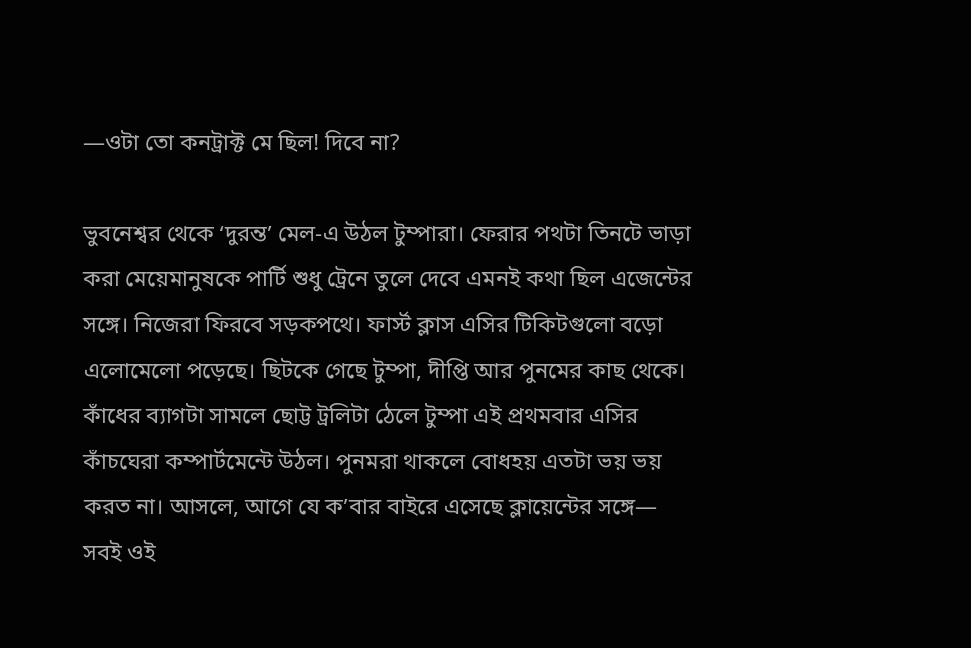—ওটা তো কনট্রাক্ট মে ছিল! দিবে না?

ভুবনেশ্বর থেকে ‘দুরন্ত’ মেল-এ উঠল টুম্পারা। ফেরার পথটা তিনটে ভাড়া করা মেয়েমানুষকে পার্টি শুধু ট্রেনে তুলে দেবে এমনই কথা ছিল এজেন্টের সঙ্গে। নিজেরা ফিরবে সড়কপথে। ফার্স্ট ক্লাস এসির টিকিটগুলো বড়ো এলোমেলো পড়েছে। ছিটকে গেছে টুম্পা, দীপ্তি আর পুনমের কাছ থেকে। কাঁধের ব্যাগটা সামলে ছোট্ট ট্রলিটা ঠেলে টুম্পা এই প্রথমবার এসির কাঁচঘেরা কম্পার্টমেন্টে উঠল। পুনমরা থাকলে বোধহয় এতটা ভয় ভয় করত না। আসলে, আগে যে ক’বার বাইরে এসেছে ক্লায়েন্টের সঙ্গে— সবই ওই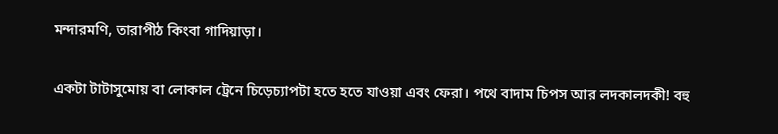মন্দারমণি, তারাপীঠ কিংবা গাদিয়াড়া।

একটা টাটাসুমোয় বা লোকাল ট্রেনে চিড়েচ্যাপটা হতে হতে যাওয়া এবং ফেরা। পথে বাদাম চিপস আর লদকালদকী! বহু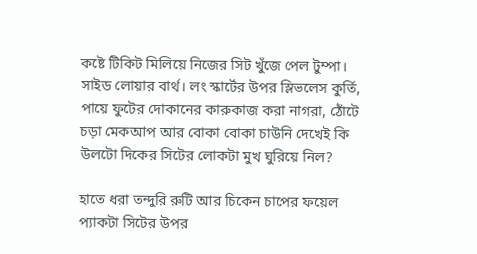কষ্টে টিকিট মিলিয়ে নিজের সিট খুঁজে পেল টুম্পা। সাইড লোয়ার বার্থ। লং স্কার্টের উপর স্লিভলেস কুর্তি, পায়ে ফুটের দোকানের কারুকাজ করা নাগরা, ঠোঁটে চড়া মেকআপ আর বোকা বোকা চাউনি দেখেই কি উলটো দিকের সিটের লোকটা মুখ ঘুরিয়ে নিল?

হাতে ধরা তন্দুরি রুটি আর চিকেন চাপের ফয়েল প্যাকটা সিটের উপর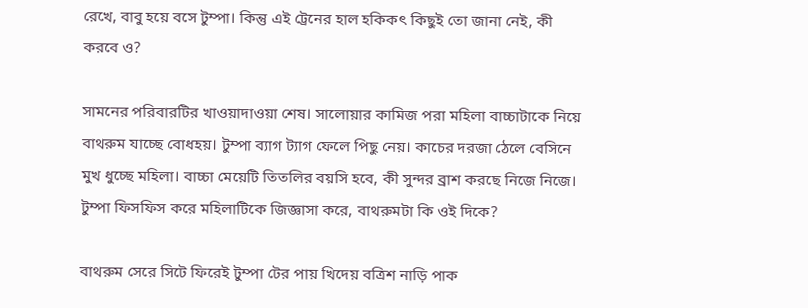রেখে, বাবু হয়ে বসে টুম্পা। কিন্তু এই ট্রেনের হাল হকিকৎ কিছুই তো জানা নেই, কী করবে ও?

সামনের পরিবারটির খাওয়াদাওয়া শেষ। সালোয়ার কামিজ পরা মহিলা বাচ্চাটাকে নিয়ে বাথরুম যাচ্ছে বোধহয়। টুম্পা ব্যাগ ট্যাগ ফেলে পিছু নেয়। কাচের দরজা ঠেলে বেসিনে মুখ ধুচ্ছে মহিলা। বাচ্চা মেয়েটি তিতলির বয়সি হবে, কী সুন্দর ব্রাশ করছে নিজে নিজে। টুম্পা ফিসফিস করে মহিলাটিকে জিজ্ঞাসা করে, বাথরুমটা কি ওই দিকে?

বাথরুম সেরে সিটে ফিরেই টুম্পা টের পায় খিদেয় বত্রিশ নাড়ি পাক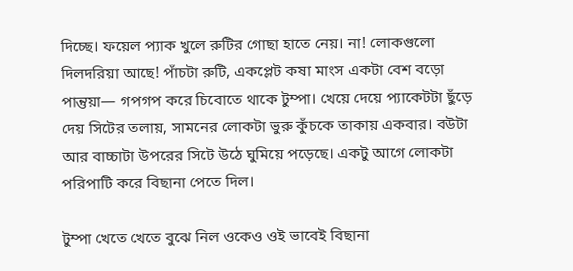দিচ্ছে। ফয়েল প্যাক খুলে রুটির গোছা হাতে নেয়। না! লোকগুলো দিলদরিয়া আছে! পাঁচটা রুটি, একপ্লেট কষা মাংস একটা বেশ বড়ো পান্তুয়া— গপগপ করে চিবোতে থাকে টুম্পা। খেয়ে দেয়ে প্যাকেটটা ছুঁড়ে দেয় সিটের তলায়, সামনের লোকটা ভুরু কুঁচকে তাকায় একবার। বউটা আর বাচ্চাটা উপরের সিটে উঠে ঘুমিয়ে পড়েছে। একটু আগে লোকটা পরিপাটি করে বিছানা পেতে দিল।

টুম্পা খেতে খেতে বুঝে নিল ওকেও ওই ভাবেই বিছানা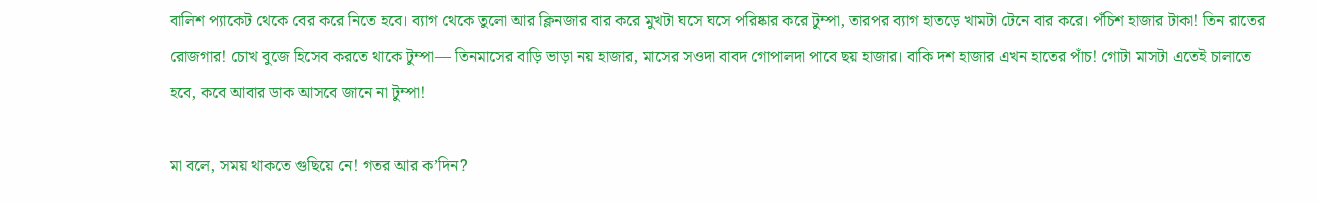বালিশ প্যাকেট থেকে বের করে নিতে হবে। ব্যাগ থেকে তুলো আর ক্লিনজার বার করে মুখটা ঘসে ঘসে পরিষ্কার করে টুম্পা, তারপর ব্যাগ হাতড়ে খামটা টেনে বার করে। পঁচিশ হাজার টাকা! তিন রাতের রোজগার! চোখ বুজে হিসেব করতে থাকে টুম্পা— তিনমাসের বাড়ি ভাড়া নয় হাজার, মাসের সওদা বাবদ গোপালদা পাবে ছয় হাজার। বাকি দশ হাজার এখন হাতের পাঁচ! গোটা মাসটা এতেই চালাতে হবে, কবে আবার ডাক আসবে জানে না টুম্পা!

মা বলে, সময় থাকতে গুছিয়ে নে! গতর আর ক’দিন?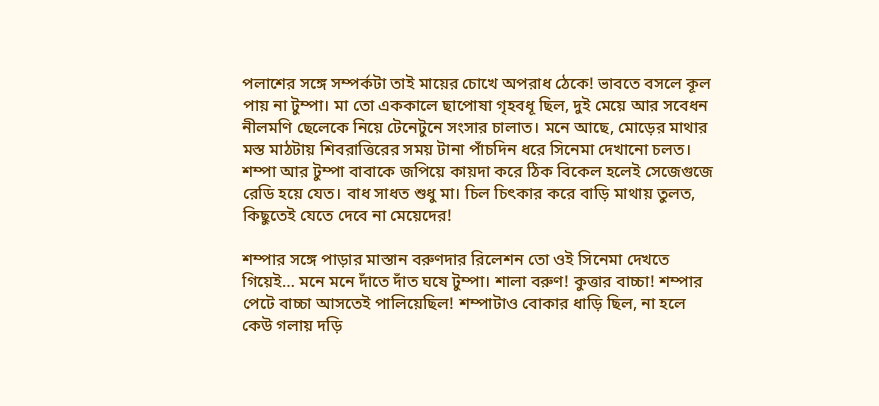পলাশের সঙ্গে সম্পর্কটা তাই মায়ের চোখে অপরাধ ঠেকে! ভাবতে বসলে কূল পায় না টুম্পা। মা তো এককালে ছাপোষা গৃহবধূ ছিল, দুই মেয়ে আর সবেধন নীলমণি ছেলেকে নিয়ে টেনেটুনে সংসার চালাত। মনে আছে, মোড়ের মাথার মস্ত মাঠটায় শিবরাত্তিরের সময় টানা পাঁচদিন ধরে সিনেমা দেখানো চলত। শম্পা আর টুম্পা বাবাকে জপিয়ে কায়দা করে ঠিক বিকেল হলেই সেজেগুজে রেডি হয়ে যেত। বাধ সাধত শুধু মা। চিল চিৎকার করে বাড়ি মাথায় তুলত, কিছুতেই যেতে দেবে না মেয়েদের!

শম্পার সঙ্গে পাড়ার মাস্তান বরুণদার রিলেশন তো ওই সিনেমা দেখতে গিয়েই… মনে মনে দাঁতে দাঁত ঘষে টুম্পা। শালা বরুণ! কুত্তার বাচ্চা! শম্পার পেটে বাচ্চা আসতেই পালিয়েছিল! শম্পাটাও বোকার ধাড়ি ছিল, না হলে কেউ গলায় দড়ি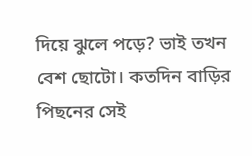দিয়ে ঝুলে পড়ে? ভাই তখন বেশ ছোটো। কতদিন বাড়ির পিছনের সেই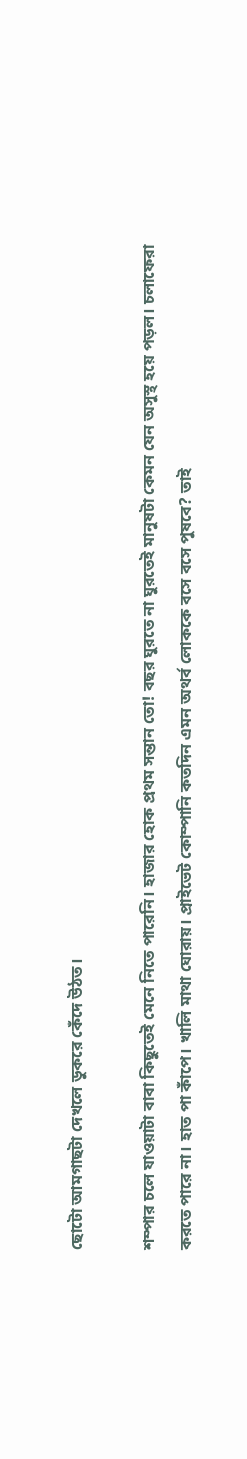ছোটো আমগাছটা দেখলে ডুকরে কেঁদে উঠত।

শম্পার চলে যাওয়াটা বাবা কিছুতেই মেনে নিতে পারেনি। হাজার হোক প্রথম সন্তান তো! বছর ঘুরতে না ঘুরতেই মানুষটা কেমন যেন অসুস্থ হয়ে পড়ল। চলাফেরা করতে পারে না। হাত পা কাঁপে। খালি মাথা ঘোরায়। প্রাইভেট কোম্পানি কতদিন এমন অথর্ব লোককে বসে বসে পুষবে? তাই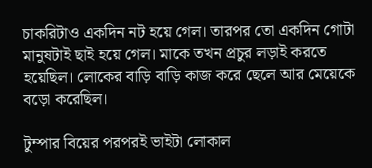চাকরিটাও একদিন নট হয়ে গেল। তারপর তো একদিন গোটা মানুষটাই ছাই হয়ে গেল। মাকে তখন প্রচুর লড়াই করতে হয়েছিল। লোকের বাড়ি বাড়ি কাজ করে ছেলে আর মেয়েকে বড়ো করেছিল।

টুম্পার বিয়ের পরপরই ভাইটা লোকাল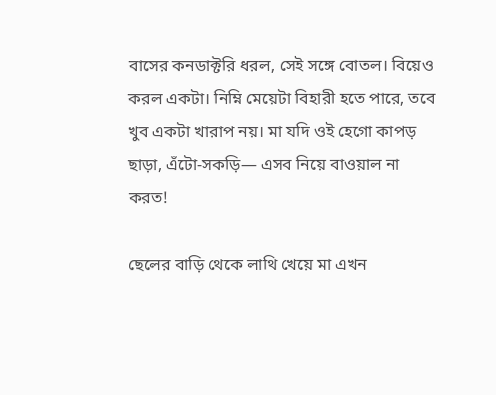বাসের কনডাক্টরি ধরল, সেই সঙ্গে বোতল। বিয়েও করল একটা। নিম্নি মেয়েটা বিহারী হতে পারে, তবে খুব একটা খারাপ নয়। মা যদি ওই হেগো কাপড় ছাড়া, এঁটো-সকড়ি— এসব নিয়ে বাওয়াল না করত!

ছেলের বাড়ি থেকে লাথি খেয়ে মা এখন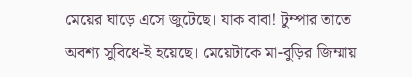মেয়ের ঘাড়ে এসে জুটেছে। যাক বাবা! টুম্পার তাতে অবশ্য সুবিধে-ই হয়েছে। মেয়েটাকে মা-বুড়ির জিম্মায়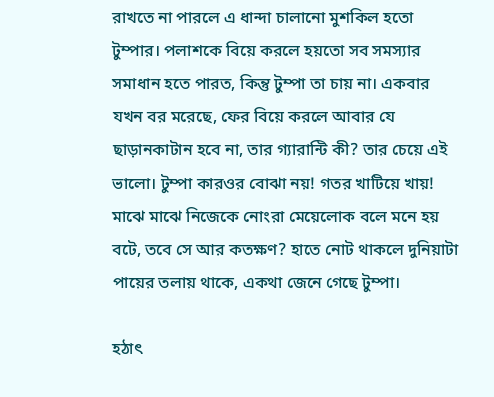রাখতে না পারলে এ ধান্দা চালানো মুশকিল হতো টুম্পার। পলাশকে বিয়ে করলে হয়তো সব সমস্যার সমাধান হতে পারত, কিন্তু টুম্পা তা চায় না। একবার যখন বর মরেছে, ফের বিয়ে করলে আবার যে ছাড়ানকাটান হবে না, তার গ্যারান্টি কী? তার চেয়ে এই ভালো। টুম্পা কারওর বোঝা নয়! গতর খাটিয়ে খায়! মাঝে মাঝে নিজেকে নোংরা মেয়েলোক বলে মনে হয় বটে, তবে সে আর কতক্ষণ? হাতে নোট থাকলে দুনিয়াটা পায়ের তলায় থাকে, একথা জেনে গেছে টুম্পা।

হঠাৎ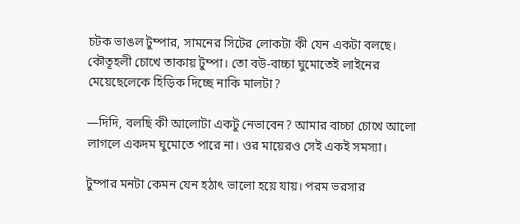চটক ভাঙল টুম্পার, সামনের সিটের লোকটা কী যেন একটা বলছে। কৌতূহলী চোখে তাকায় টুম্পা। তো বউ-বাচ্চা ঘুমোতেই লাইনের মেয়েছেলেকে হিড়িক দিচ্ছে নাকি মালটা?

—দিদি, বলছি কী আলোটা একটু নেভাবেন? আমার বাচ্চা চোখে আলো লাগলে একদম ঘুমোতে পারে না। ওর মায়েরও সেই একই সমস্যা।

টুম্পার মনটা কেমন যেন হঠাৎ ভালো হয়ে যায়। পরম ভরসার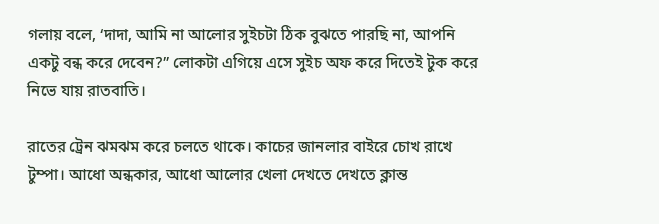গলায় বলে, ‘দাদা, আমি না আলোর সুইচটা ঠিক বুঝতে পারছি না, আপনি একটু বন্ধ করে দেবেন?” লোকটা এগিয়ে এসে সুইচ অফ করে দিতেই টুক করে নিভে যায় রাতবাতি।

রাতের ট্রেন ঝমঝম করে চলতে থাকে। কাচের জানলার বাইরে চোখ রাখে টুম্পা। আধো অন্ধকার, আধো আলোর খেলা দেখতে দেখতে ক্লান্ত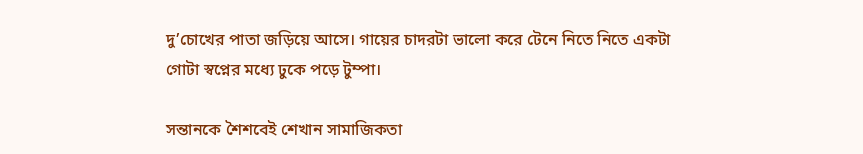দু’চোখের পাতা জড়িয়ে আসে। গায়ের চাদরটা ভালো করে টেনে নিতে নিতে একটা গোটা স্বপ্নের মধ্যে ঢুকে পড়ে টুম্পা।

সন্তানকে শৈশবেই শেখান সামাজিকতা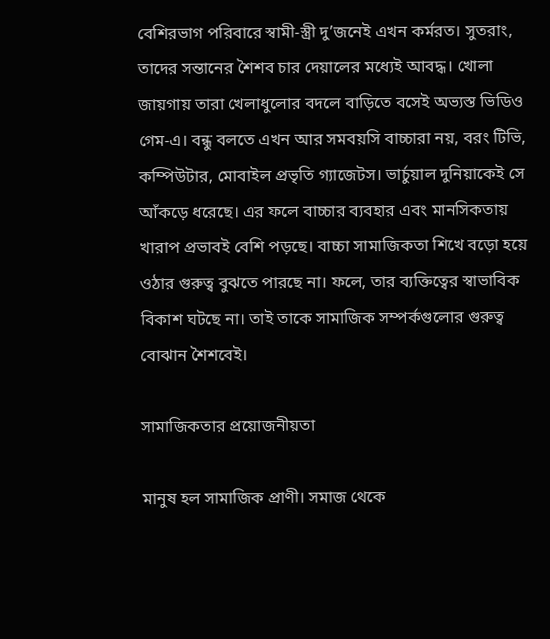বেশিরভাগ পরিবারে স্বামী-স্ত্রী দু’জনেই এখন কর্মরত। সুতরাং, তাদের সন্তানের শৈশব চার দেয়ালের মধ্যেই আবদ্ধ। খোলা জায়গায় তারা খেলাধুলোর বদলে বাড়িতে বসেই অভ্যস্ত ভিডিও গেম-এ। বন্ধু বলতে এখন আর সমবয়সি বাচ্চারা নয়, বরং টিভি, কম্পিউটার, মোবাইল প্রভৃতি গ্যাজেটস। ভার্চুয়াল দুনিয়াকেই সে আঁকড়ে ধরেছে। এর ফলে বাচ্চার ব্যবহার এবং মানসিকতায় খারাপ প্রভাবই বেশি পড়ছে। বাচ্চা সামাজিকতা শিখে বড়ো হয়ে ওঠার গুরুত্ব বুঝতে পারছে না। ফলে, তার ব্যক্তিত্বের স্বাভাবিক বিকাশ ঘটছে না। তাই তাকে সামাজিক সম্পর্কগুলোর গুরুত্ব বোঝান শৈশবেই।

সামাজিকতার প্রয়োজনীয়তা

মানুষ হল সামাজিক প্রাণী। সমাজ থেকে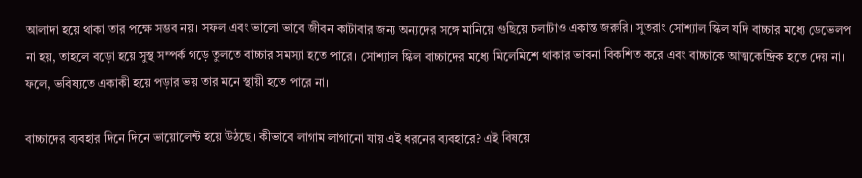আলাদা হয়ে থাকা তার পক্ষে সম্ভব নয়। সফল এবং ভালো ভাবে জীবন কাটাবার জন্য অন্যদের সঙ্গে মানিয়ে গুছিয়ে চলাটাও একান্ত জরুরি। সুতরাং সোশ্যাল স্কিল যদি বাচ্চার মধ্যে ডেভেলপ না হয়, তাহলে বড়ো হয়ে সুস্থ সম্পর্ক গড়ে তুলতে বাচ্চার সমস্যা হতে পারে। সোশ্যাল স্কিল বাচ্চাদের মধ্যে মিলেমিশে থাকার ভাবনা বিকশিত করে এবং বাচ্চাকে আত্মকেন্দ্রিক হতে দেয় না। ফলে, ভবিষ্যতে একাকী হয়ে পড়ার ভয় তার মনে স্থায়ী হতে পারে না।

বাচ্চাদের ব্যবহার দিনে দিনে ভায়োলেন্ট হয়ে উঠছে। কীভাবে লাগাম লাগানো যায় এই ধরনের ব্যবহারে? এই বিষয়ে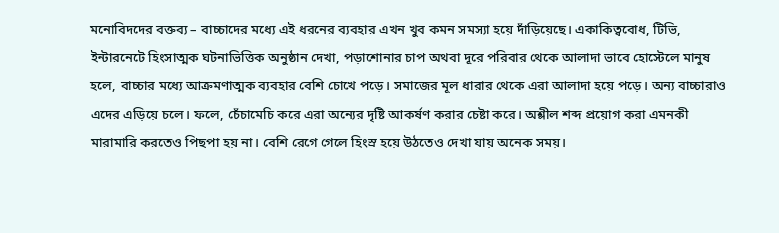মনোবিদদের বক্তব্য – বাচ্চাদের মধ্যে এই ধরনের ব্যবহার এখন খুব কমন সমস্যা হয়ে দাঁড়িয়েছে। একাকিত্ববোধ, টিভি, ইন্টারনেটে হিংসাত্মক ঘটনাভিত্তিক অনুষ্ঠান দেখা, পড়াশোনার চাপ অথবা দূরে পরিবার থেকে আলাদা ভাবে হোস্টেলে মানুষ হলে, বাচ্চার মধ্যে আক্রমণাত্মক ব্যবহার বেশি চোখে পড়ে। সমাজের মূল ধারার থেকে এরা আলাদা হয়ে পড়ে। অন্য বাচ্চারাও এদের এড়িয়ে চলে। ফলে, চেঁচামেচি করে এরা অন্যের দৃষ্টি আকর্ষণ করার চেষ্টা করে। অশ্লীল শব্দ প্রয়োগ করা এমনকী মারামারি করতেও পিছপা হয় না। বেশি রেগে গেলে হিংস্র হয়ে উঠতেও দেখা যায় অনেক সময়।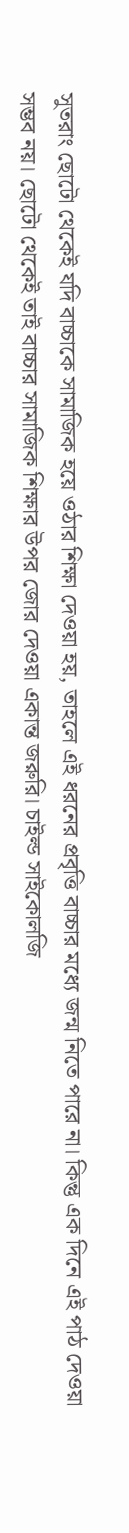সুতরাং ছোটো থেকেই যদি বাচ্চাকে সামাজিক হয়ে ওঠার শিক্ষা দেওয়া হয়, তাহলে এই ধরনের প্রবৃত্তি বাচ্চার মধ্যে জন্ম নিতে পারে না। কিন্তু এক দিনে এই পাঠ দেওয়া সম্ভব নয়। ছোটো থেকেই তাই বাচ্চার সামাজিক শিক্ষার উপর জোর দেওয়া একান্ত জরুরি। চাইল্ড সাইকোলজি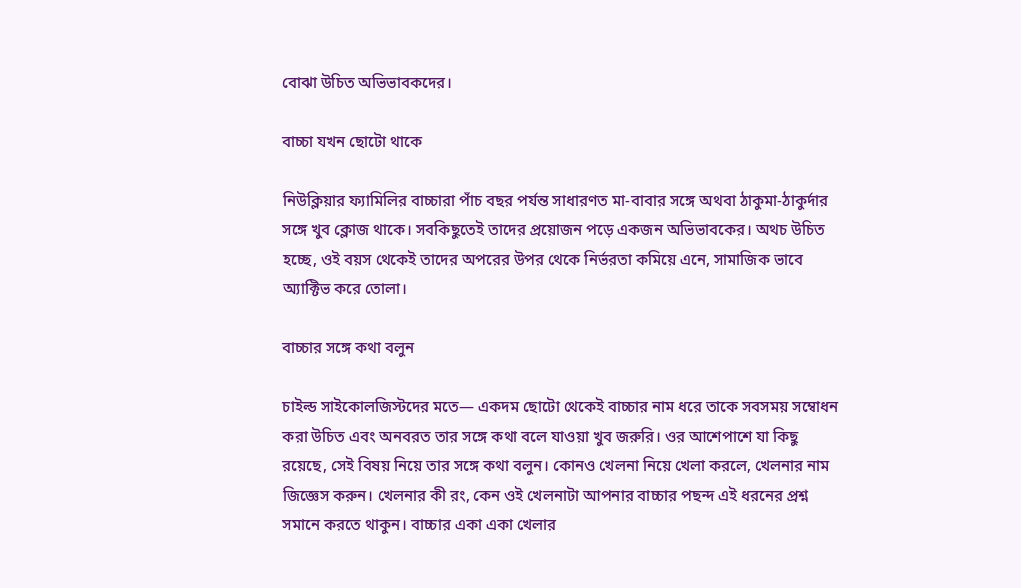বোঝা উচিত অভিভাবকদের।

বাচ্চা যখন ছোটো থাকে

নিউক্লিয়ার ফ্যামিলির বাচ্চারা পাঁচ বছর পর্যন্ত সাধারণত মা-বাবার সঙ্গে অথবা ঠাকুমা-ঠাকুর্দার সঙ্গে খুব ক্লোজ থাকে। সবকিছুতেই তাদের প্রয়োজন পড়ে একজন অভিভাবকের। অথচ উচিত হচ্ছে, ওই বয়স থেকেই তাদের অপরের উপর থেকে নির্ভরতা কমিয়ে এনে, সামাজিক ভাবে অ্যাক্টিভ করে তোলা।

বাচ্চার সঙ্গে কথা বলুন

চাইল্ড সাইকোলজিস্টদের মতে— একদম ছোটো থেকেই বাচ্চার নাম ধরে তাকে সবসময় সম্বোধন করা উচিত এবং অনবরত তার সঙ্গে কথা বলে যাওয়া খুব জরুরি। ওর আশেপাশে যা কিছু রয়েছে, সেই বিষয় নিয়ে তার সঙ্গে কথা বলুন। কোনও খেলনা নিয়ে খেলা করলে, খেলনার নাম জিজ্ঞেস করুন। খেলনার কী রং, কেন ওই খেলনাটা আপনার বাচ্চার পছন্দ এই ধরনের প্রশ্ন সমানে করতে থাকুন। বাচ্চার একা একা খেলার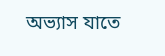অভ্যাস যাতে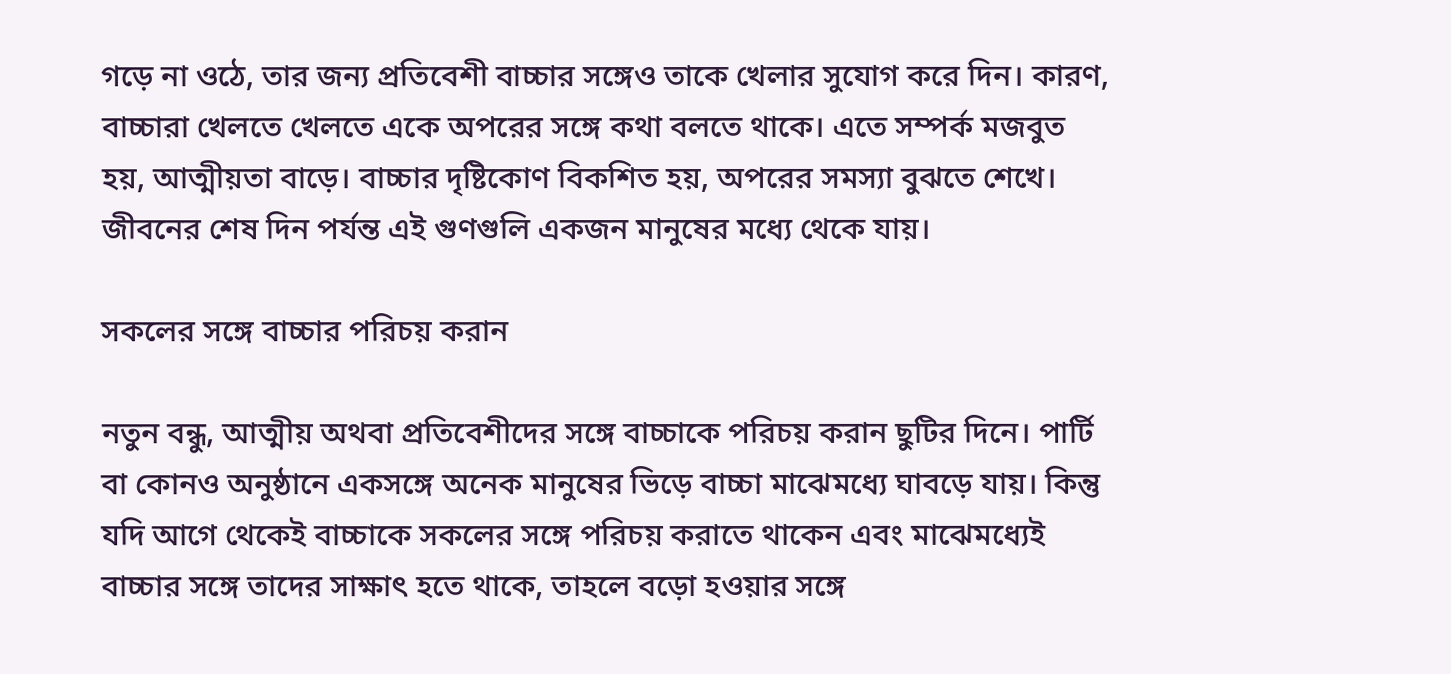গড়ে না ওঠে, তার জন্য প্রতিবেশী বাচ্চার সঙ্গেও তাকে খেলার সুযোগ করে দিন। কারণ, বাচ্চারা খেলতে খেলতে একে অপরের সঙ্গে কথা বলতে থাকে। এতে সম্পর্ক মজবুত হয়, আত্মীয়তা বাড়ে। বাচ্চার দৃষ্টিকোণ বিকশিত হয়, অপরের সমস্যা বুঝতে শেখে। জীবনের শেষ দিন পর্যন্ত এই গুণগুলি একজন মানুষের মধ্যে থেকে যায়।

সকলের সঙ্গে বাচ্চার পরিচয় করান

নতুন বন্ধু, আত্মীয় অথবা প্রতিবেশীদের সঙ্গে বাচ্চাকে পরিচয় করান ছুটির দিনে। পার্টি বা কোনও অনুষ্ঠানে একসঙ্গে অনেক মানুষের ভিড়ে বাচ্চা মাঝেমধ্যে ঘাবড়ে যায়। কিন্তু যদি আগে থেকেই বাচ্চাকে সকলের সঙ্গে পরিচয় করাতে থাকেন এবং মাঝেমধ্যেই বাচ্চার সঙ্গে তাদের সাক্ষাৎ হতে থাকে, তাহলে বড়ো হওয়ার সঙ্গে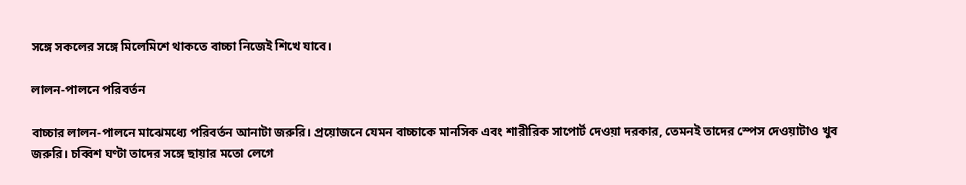সঙ্গে সকলের সঙ্গে মিলেমিশে থাকতে বাচ্চা নিজেই শিখে যাবে।

লালন-পালনে পরিবর্তন

বাচ্চার লালন-পালনে মাঝেমধ্যে পরিবর্তন আনাটা জরুরি। প্রয়োজনে যেমন বাচ্চাকে মানসিক এবং শারীরিক সাপোর্ট দেওয়া দরকার, তেমনই তাদের স্পেস দেওয়াটাও খুব জরুরি। চব্বিশ ঘণ্টা তাদের সঙ্গে ছায়ার মতো লেগে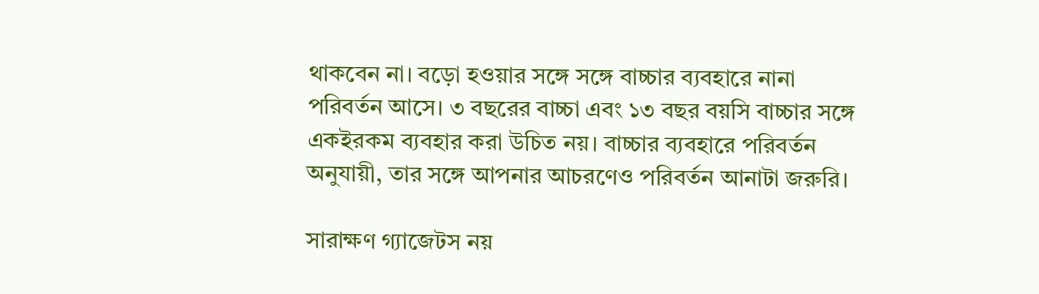থাকবেন না। বড়ো হওয়ার সঙ্গে সঙ্গে বাচ্চার ব্যবহারে নানা পরিবর্তন আসে। ৩ বছরের বাচ্চা এবং ১৩ বছর বয়সি বাচ্চার সঙ্গে একইরকম ব্যবহার করা উচিত নয়। বাচ্চার ব্যবহারে পরিবর্তন অনুযায়ী, তার সঙ্গে আপনার আচরণেও পরিবর্তন আনাটা জরুরি।

সারাক্ষণ গ্যাজেটস নয়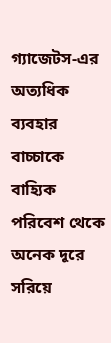গ্যাজেটস-এর অত্যধিক ব্যবহার বাচ্চাকে বাহ্যিক পরিবেশ থেকে অনেক দূরে সরিয়ে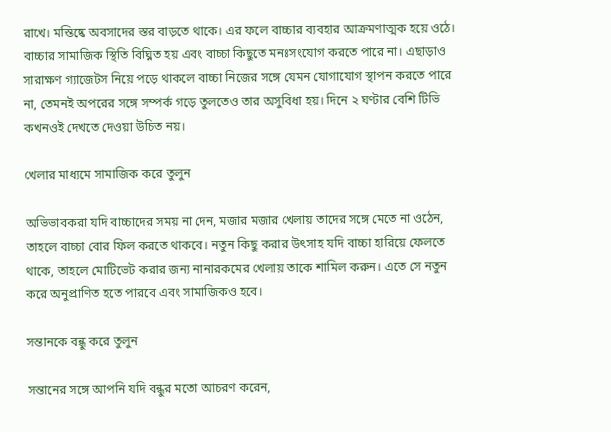রাখে। মস্তিষ্কে অবসাদের স্তর বাড়তে থাকে। এর ফলে বাচ্চার ব্যবহার আক্রমণাত্মক হয়ে ওঠে। বাচ্চার সামাজিক স্থিতি বিঘ্নিত হয় এবং বাচ্চা কিছুতে মনঃসংযোগ করতে পারে না। এছাড়াও সারাক্ষণ গ্যাজেটস নিয়ে পড়ে থাকলে বাচ্চা নিজের সঙ্গে যেমন যোগাযোগ স্থাপন করতে পারে না, তেমনই অপরের সঙ্গে সম্পর্ক গড়ে তুলতেও তার অসুবিধা হয়। দিনে ২ ঘণ্টার বেশি টিভি কখনওই দেখতে দেওয়া উচিত নয়।

খেলার মাধ্যমে সামাজিক করে তুলুন

অভিভাবকরা যদি বাচ্চাদের সময় না দেন, মজার মজার খেলায় তাদের সঙ্গে মেতে না ওঠেন, তাহলে বাচ্চা বোর ফিল করতে থাকবে। নতুন কিছু করার উৎসাহ যদি বাচ্চা হারিয়ে ফেলতে থাকে, তাহলে মোটিভেট করার জন্য নানারকমের খেলায় তাকে শামিল করুন। এতে সে নতুন করে অনুপ্রাণিত হতে পারবে এবং সামাজিকও হবে।

সন্তানকে বন্ধু করে তুলুন

সন্তানের সঙ্গে আপনি যদি বন্ধুর মতো আচরণ করেন,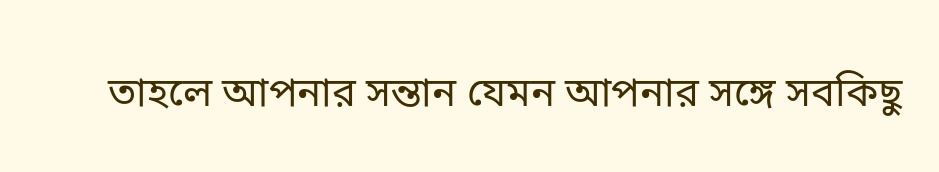তাহলে আপনার সন্তান যেমন আপনার সঙ্গে সবকিছু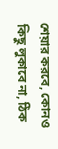শেয়ার করবে, কোনও কিছু লুকাবে না, ঠিক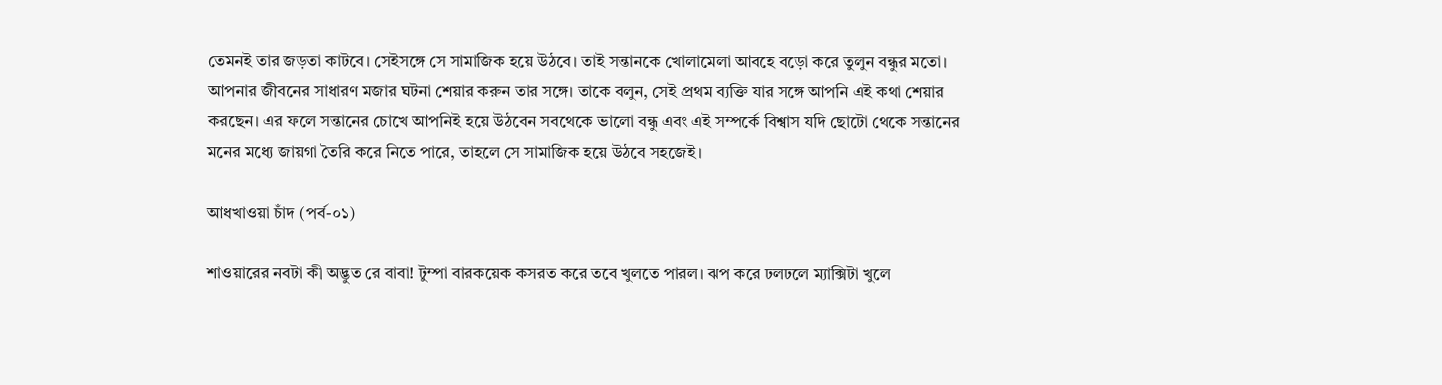তেমনই তার জড়তা কাটবে। সেইসঙ্গে সে সামাজিক হয়ে উঠবে। তাই সন্তানকে খোলামেলা আবহে বড়ো করে তুলুন বন্ধুর মতো। আপনার জীবনের সাধারণ মজার ঘটনা শেয়ার করুন তার সঙ্গে। তাকে বলুন, সেই প্রথম ব্যক্তি যার সঙ্গে আপনি এই কথা শেয়ার করছেন। এর ফলে সন্তানের চোখে আপনিই হয়ে উঠবেন সবথেকে ভালো বন্ধু এবং এই সম্পর্কে বিশ্বাস যদি ছোটো থেকে সন্তানের মনের মধ্যে জায়গা তৈরি করে নিতে পারে, তাহলে সে সামাজিক হয়ে উঠবে সহজেই।

আধখাওয়া চাঁদ (পর্ব-০১)

শাওয়ারের নবটা কী অদ্ভুত রে বাবা! টুম্পা বারকয়েক কসরত করে তবে খুলতে পারল। ঝপ করে ঢলঢলে ম্যাক্সিটা খুলে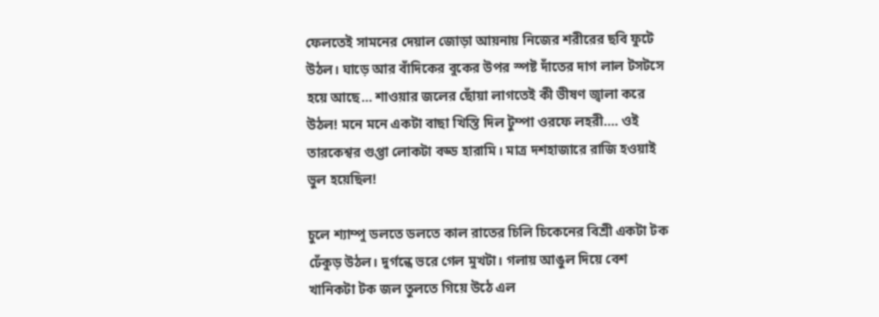ফেলতেই সামনের দেয়াল জোড়া আয়নায় নিজের শরীরের ছবি ফুটে উঠল। ঘাড়ে আর বাঁদিকের বুকের উপর স্পষ্ট দাঁতের দাগ লাল টসটসে হয়ে আছে… শাওয়ার জলের ছোঁয়া লাগতেই কী ভীষণ জ্বালা করে উঠল! মনে মনে একটা বাছা খিস্তি দিল টুম্পা ওরফে লহরী…. ওই তারকেশ্বর গুপ্তা লোকটা বড্ড হারামি। মাত্র দশহাজারে রাজি হওয়াই ভুল হয়েছিল!

চুলে শ্যাম্পু ডলতে ডলতে কাল রাতের চিলি চিকেনের বিশ্রী একটা টক ঢেঁকুড় উঠল। দুর্গন্ধে ভরে গেল মুখটা। গলায় আঙুল দিয়ে বেশ খানিকটা টক জল তুলতে গিয়ে উঠে এল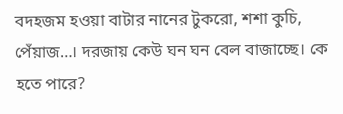বদহজম হওয়া বাটার নানের টুকরো, শশা কুচি, পেঁয়াজ…। দরজায় কেউ ঘন ঘন বেল বাজাচ্ছে। কে হতে পারে?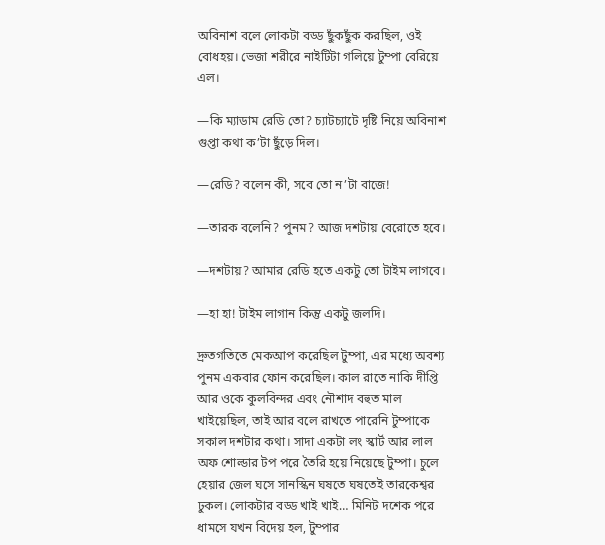অবিনাশ বলে লোকটা বড্ড ছুঁকছুঁক করছিল, ওই বোধহয়। ভেজা শরীরে নাইটিটা গলিয়ে টুম্পা বেরিয়ে এল।

—কি ম্যাডাম রেডি তো? চ্যাটচ্যাটে দৃষ্টি নিয়ে অবিনাশ গুপ্তা কথা ক’টা ছুঁড়ে দিল।

—রেডি? বলেন কী, সবে তো ন’টা বাজে!

—তারক বলেনি? পুনম? আজ দশটায় বেরোতে হবে।

—দশটায়? আমার রেডি হতে একটু তো টাইম লাগবে।

—হা হা! টাইম লাগান কিন্তু একটু জলদি।

দ্রুতগতিতে মেকআপ করেছিল টুম্পা, এর মধ্যে অবশ্য পুনম একবার ফোন করেছিল। কাল রাতে নাকি দীপ্তি আর ওকে কুলবিন্দর এবং নৌশাদ বহুত মাল খাইয়েছিল, তাই আর বলে রাখতে পারেনি টুম্পাকে সকাল দশটার কথা। সাদা একটা লং স্কার্ট আর লাল অফ শোল্ডার টপ পরে তৈরি হয়ে নিয়েছে টুম্পা। চুলে হেয়ার জেল ঘসে সানস্কিন ঘষতে ঘষতেই তারকেশ্বর ঢুকল। লোকটার বড্ড খাই খাই… মিনিট দশেক পরে ধামসে যখন বিদেয় হল, টুম্পার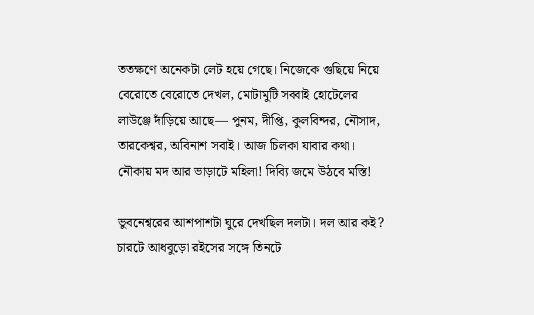ততক্ষণে অনেকটা লেট হয়ে গেছে। নিজেকে গুছিয়ে নিয়ে বেরোতে বেরোতে দেখল, মোটামুটি সব্বাই হোটেলের লাউঞ্জে দাঁড়িয়ে আছে— পুনম, দীপ্তি, কুলবিন্দর, নৌসাদ, তারকেশ্বর, অবিনাশ সবাই। আজ চিলকা যাবার কথা। নৌকায় মদ আর ভাড়াটে মহিলা! দিব্যি জমে উঠবে মস্তি!

ভুবনেশ্বরের আশপাশটা ঘুরে দেখছিল দলটা। দল আর কই? চারটে আধবুড়ো রইসের সঙ্গে তিনটে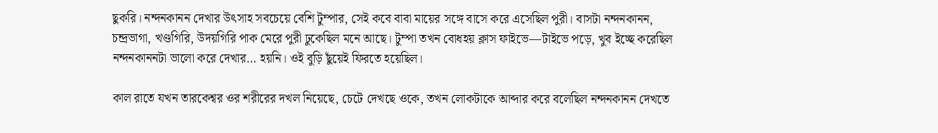ছুকরি। নন্দনকানন দেখার উৎসাহ সবচেয়ে বেশি টুম্পার, সেই কবে বাবা মায়ের সঙ্গে বাসে করে এসেছিল পুরী। বাসটা নন্দনকানন, চন্দ্রভাগা, খণ্ডগিরি, উদয়গিরি পাক মেরে পুরী ঢুকেছিল মনে আছে। টুম্পা তখন বোধহয় ক্লাস ফাইভে—টাইভে পড়ে, খুব ইচ্ছে করেছিল নন্দনকাননটা ভালো করে দেখার… হয়নি। ওই বুড়ি ছুঁয়েই ফিরতে হয়েছিল।

কাল রাতে যখন তারকেশ্বর ওর শরীরের দখল নিয়েছে, চেটে দেখছে ওকে, তখন লোকটাকে আব্দার করে বলেছিল নন্দনকানন দেখতে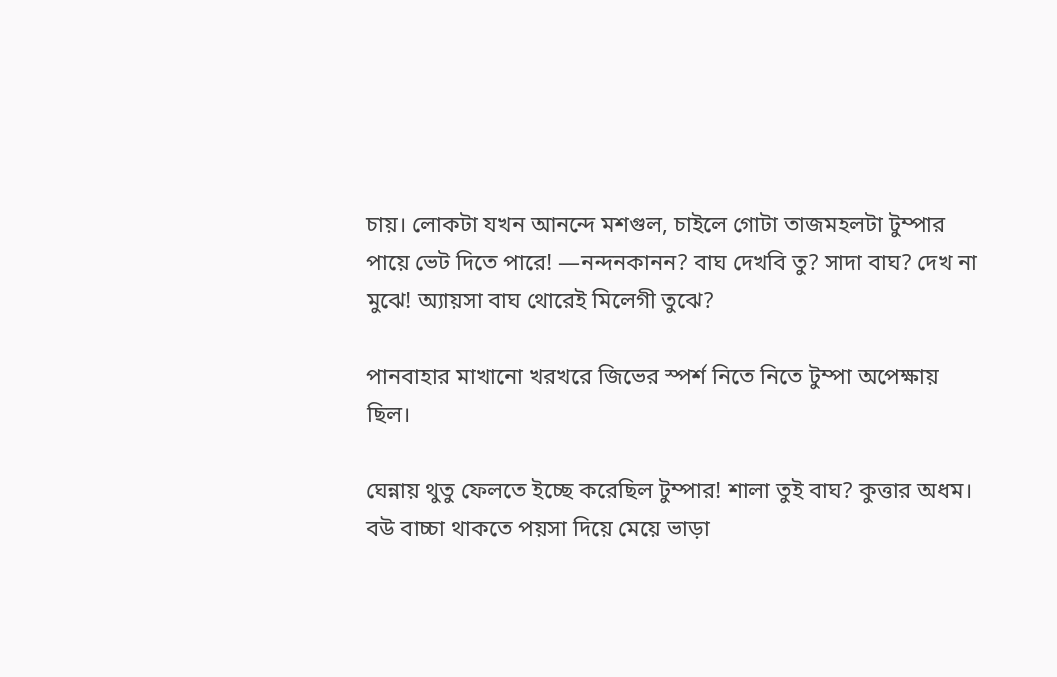চায়। লোকটা যখন আনন্দে মশগুল, চাইলে গোটা তাজমহলটা টুম্পার পায়ে ভেট দিতে পারে! —নন্দনকানন? বাঘ দেখবি তু? সাদা বাঘ? দেখ না মুঝে! অ্যায়সা বাঘ থোরেই মিলেগী তুঝে?

পানবাহার মাখানো খরখরে জিভের স্পর্শ নিতে নিতে টুম্পা অপেক্ষায় ছিল।

ঘেন্নায় থুতু ফেলতে ইচ্ছে করেছিল টুম্পার! শালা তুই বাঘ? কুত্তার অধম। বউ বাচ্চা থাকতে পয়সা দিয়ে মেয়ে ভাড়া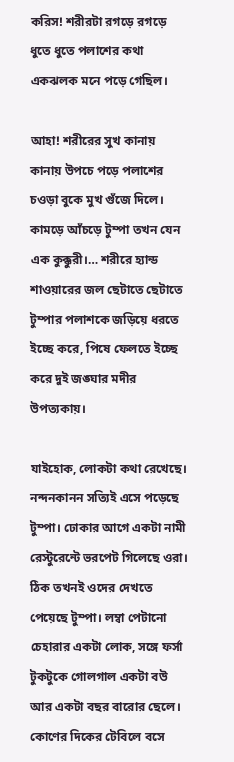করিস! শরীরটা রগড়ে রগড়ে ধুতে ধুতে পলাশের কথা একঝলক মনে পড়ে গেছিল।

আহা! শরীরের সুখ কানায় কানায় উপচে পড়ে পলাশের চওড়া বুকে মুখ গুঁজে দিলে। কামড়ে আঁচড়ে টুম্পা তখন যেন এক কুক্কুরী।… শরীরে হ্যান্ড শাওয়ারের জল ছেটাতে ছেটাতে টুম্পার পলাশকে জড়িয়ে ধরতে ইচ্ছে করে, পিষে ফেলতে ইচ্ছে করে দুই জঙ্ঘার মদীর উপত্যকায়।

যাইহোক, লোকটা কথা রেখেছে। নন্দনকানন সত্যিই এসে পড়েছে টুম্পা। ঢোকার আগে একটা নামী রেস্টুরেন্টে ভরপেট গিলেছে ওরা। ঠিক তখনই ওদের দেখতে পেয়েছে টুম্পা। লম্বা পেটানো চেহারার একটা লোক, সঙ্গে ফর্সা টুকটুকে গোলগাল একটা বউ আর একটা বছর বারোর ছেলে। কোণের দিকের টেবিলে বসে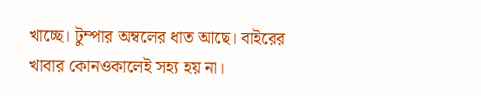খাচ্ছে। টুম্পার অম্বলের ধাত আছে। বাইরের খাবার কোনওকালেই সহ্য হয় না।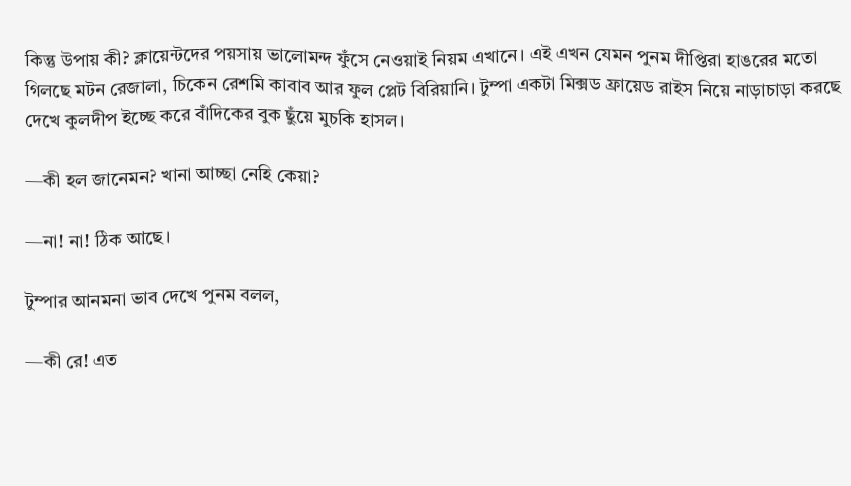কিন্তু উপায় কী? ক্লায়েন্টদের পয়সায় ভালোমন্দ ফুঁসে নেওয়াই নিয়ম এখানে। এই এখন যেমন পুনম দীপ্তিরা হাঙরের মতো গিলছে মটন রেজালা, চিকেন রেশমি কাবাব আর ফুল প্লেট বিরিয়ানি। টুম্পা একটা মিক্সড ফ্রায়েড রাইস নিয়ে নাড়াচাড়া করছে দেখে কুলদীপ ইচ্ছে করে বাঁদিকের বুক ছুঁয়ে মুচকি হাসল।

—কী হল জানেমন? খানা আচ্ছা নেহি কেয়া?

—না! না! ঠিক আছে।

টুম্পার আনমনা ভাব দেখে পুনম বলল,

—কী রে! এত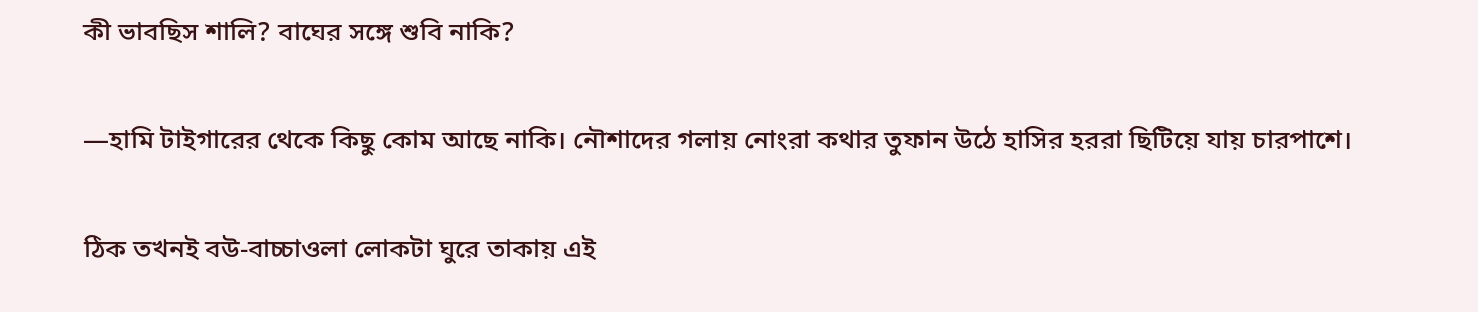কী ভাবছিস শালি? বাঘের সঙ্গে শুবি নাকি?

—হামি টাইগারের থেকে কিছু কোম আছে নাকি। নৌশাদের গলায় নোংরা কথার তুফান উঠে হাসির হররা ছিটিয়ে যায় চারপাশে।

ঠিক তখনই বউ-বাচ্চাওলা লোকটা ঘুরে তাকায় এই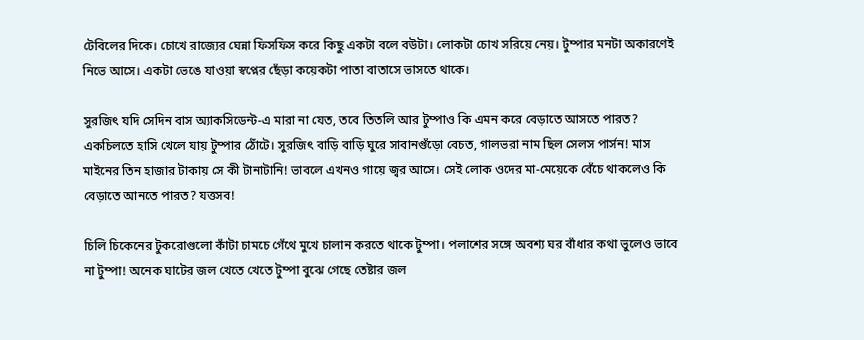টেবিলের দিকে। চোখে রাজ্যের ঘেন্না ফিসফিস করে কিছু একটা বলে বউটা। লোকটা চোখ সরিয়ে নেয়। টুম্পার মনটা অকারণেই নিভে আসে। একটা ভেঙে যাওয়া স্বপ্নের ছেঁড়া কয়েকটা পাতা বাতাসে ভাসতে থাকে।

সুরজিৎ যদি সেদিন বাস অ্যাকসিডেন্ট-এ মারা না যেত, তবে তিতলি আর টুম্পাও কি এমন করে বেড়াতে আসতে পারত? একচিলতে হাসি খেলে যায় টুম্পার ঠোঁটে। সুরজিৎ বাড়ি বাড়ি ঘুরে সাবানগুঁড়ো বেচত, গালভরা নাম ছিল সেলস পার্সন! মাস মাইনের তিন হাজার টাকায় সে কী টানাটানি! ভাবলে এখনও গায়ে জ্বর আসে। সেই লোক ওদের মা-মেয়েকে বেঁচে থাকলেও কি বেড়াতে আনতে পারত? যত্তসব!

চিলি চিকেনের টুকরোগুলো কাঁটা চামচে গেঁথে মুখে চালান করতে থাকে টুম্পা। পলাশের সঙ্গে অবশ্য ঘর বাঁধার কথা ভুলেও ভাবে না টুম্পা! অনেক ঘাটের জল খেতে খেতে টুম্পা বুঝে গেছে তেষ্টার জল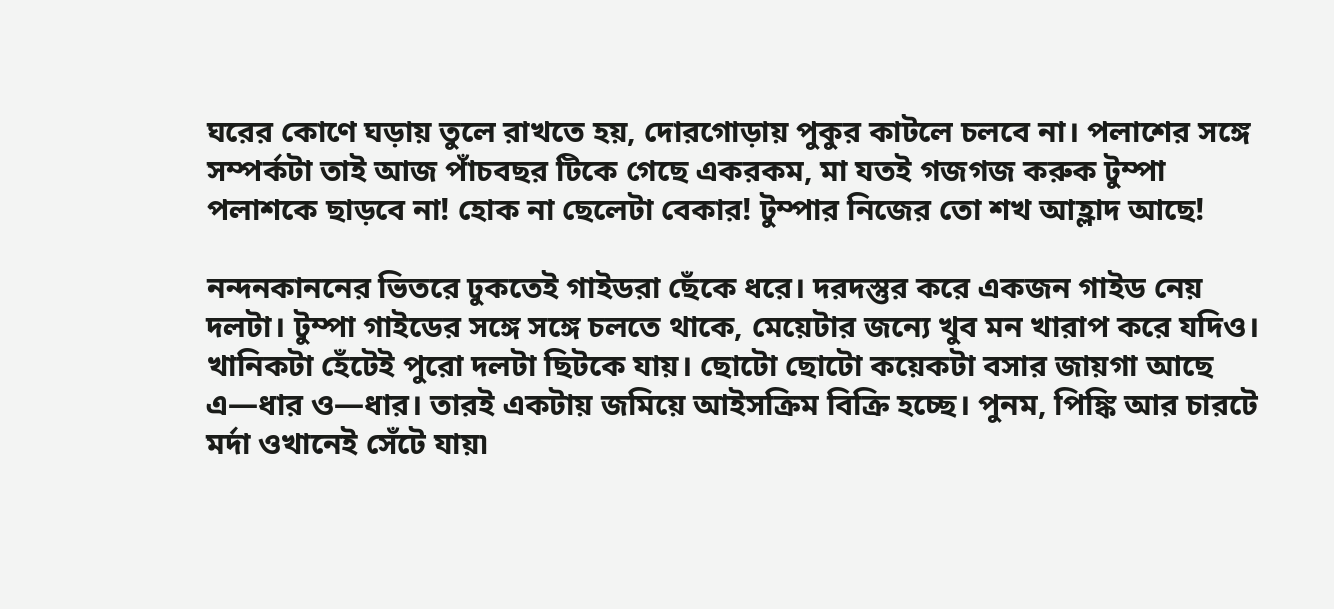ঘরের কোণে ঘড়ায় তুলে রাখতে হয়, দোরগোড়ায় পুকুর কাটলে চলবে না। পলাশের সঙ্গে সম্পর্কটা তাই আজ পাঁচবছর টিকে গেছে একরকম, মা যতই গজগজ করুক টুম্পা পলাশকে ছাড়বে না! হোক না ছেলেটা বেকার! টুম্পার নিজের তো শখ আহ্লাদ আছে!

নন্দনকাননের ভিতরে ঢুকতেই গাইডরা ছেঁকে ধরে। দরদস্তুর করে একজন গাইড নেয় দলটা। টুম্পা গাইডের সঙ্গে সঙ্গে চলতে থাকে, মেয়েটার জন্যে খুব মন খারাপ করে যদিও। খানিকটা হেঁটেই পুরো দলটা ছিটকে যায়। ছোটো ছোটো কয়েকটা বসার জায়গা আছে এ—ধার ও—ধার। তারই একটায় জমিয়ে আইসক্রিম বিক্রি হচ্ছে। পুনম, পিঙ্কি আর চারটে মর্দা ওখানেই সেঁটে যায়৷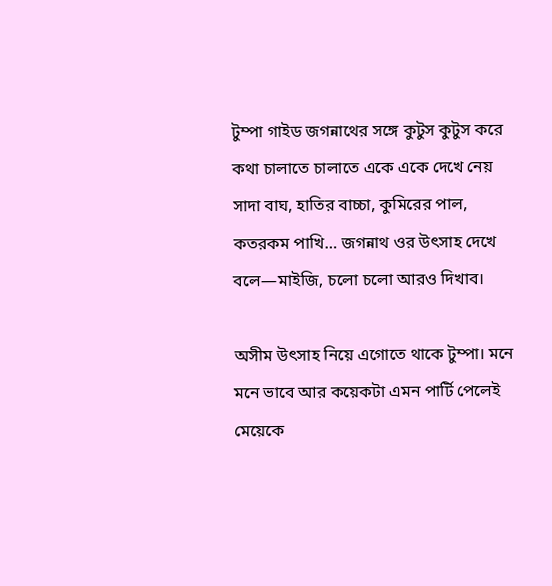টুম্পা গাইড জগন্নাথের সঙ্গে কুটুস কুটুস করে কথা চালাতে চালাতে একে একে দেখে নেয় সাদা বাঘ, হাতির বাচ্চা, কুমিরের পাল, কতরকম পাখি… জগন্নাথ ওর উৎসাহ দেখে বলে—মাইজি, চলো চলো আরও দিখাব।

অসীম উৎসাহ নিয়ে এগোতে থাকে টুম্পা। মনে মনে ভাবে আর কয়েকটা এমন পার্টি পেলেই মেয়েকে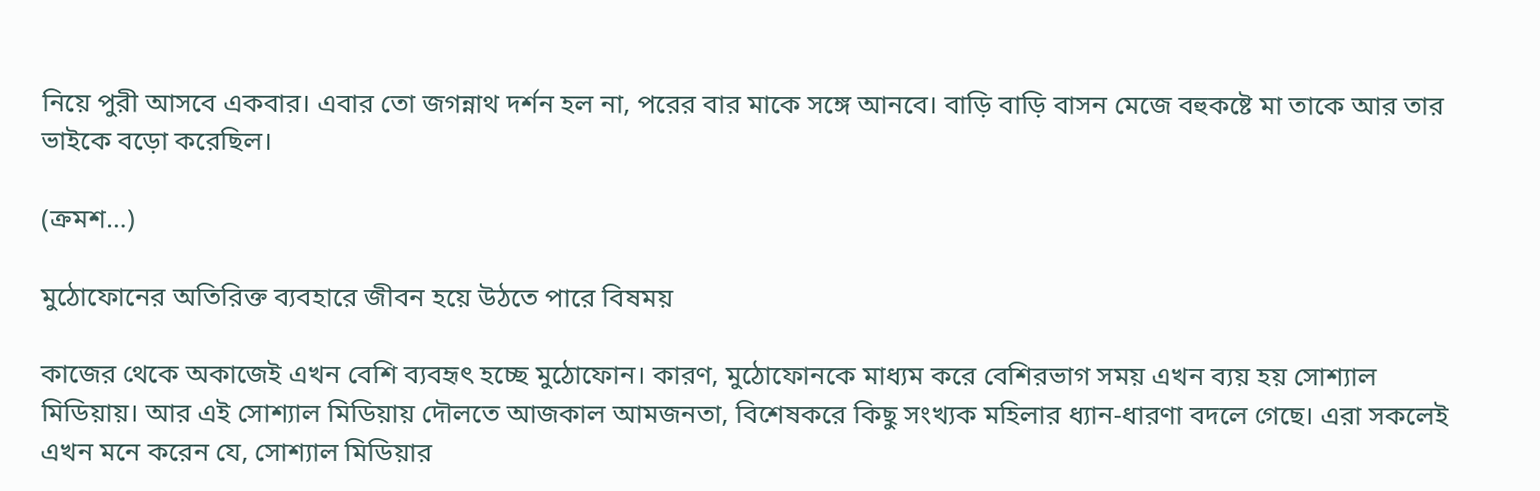নিয়ে পুরী আসবে একবার। এবার তো জগন্নাথ দর্শন হল না, পরের বার মাকে সঙ্গে আনবে। বাড়ি বাড়ি বাসন মেজে বহুকষ্টে মা তাকে আর তার ভাইকে বড়ো করেছিল।

(ক্রমশ…)

মুঠোফোনের অতিরিক্ত ব্যবহারে জীবন হয়ে উঠতে পারে বিষময়

কাজের থেকে অকাজেই এখন বেশি ব্যবহৃৎ হচ্ছে মুঠোফোন। কারণ, মুঠোফোনকে মাধ্যম করে বেশিরভাগ সময় এখন ব্যয় হয় সোশ্যাল মিডিয়ায়। আর এই সোশ্যাল মিডিয়ায় দৌলতে আজকাল আমজনতা, বিশেষকরে কিছু সংখ্যক মহিলার ধ্যান-ধারণা বদলে গেছে। এরা সকলেই এখন মনে করেন যে, সোশ্যাল মিডিয়ার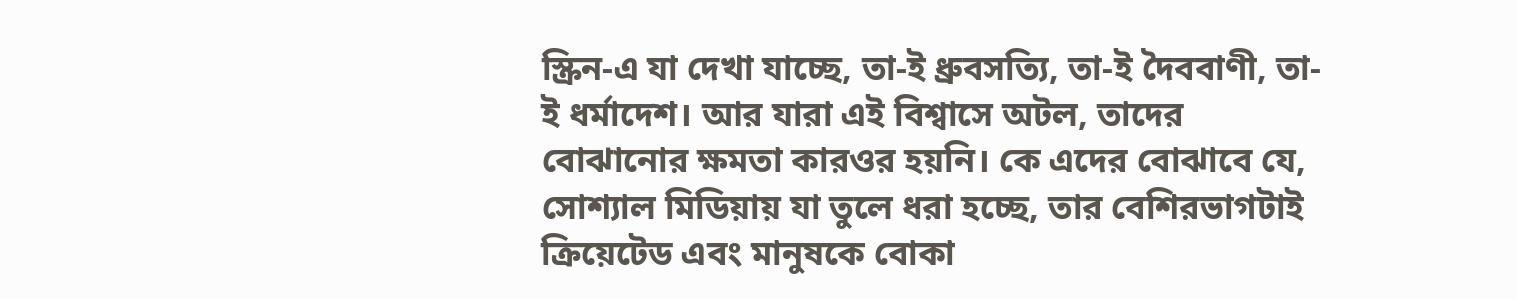স্ক্রিন-এ যা দেখা যাচ্ছে, তা-ই ধ্রুবসত্যি, তা-ই দৈববাণী, তা-ই ধর্মাদেশ। আর যারা এই বিশ্বাসে অটল, তাদের বোঝানোর ক্ষমতা কারওর হয়নি। কে এদের বোঝাবে যে, সোশ্যাল মিডিয়ায় যা তুলে ধরা হচ্ছে, তার বেশিরভাগটাই ক্রিয়েটেড এবং মানুষকে বোকা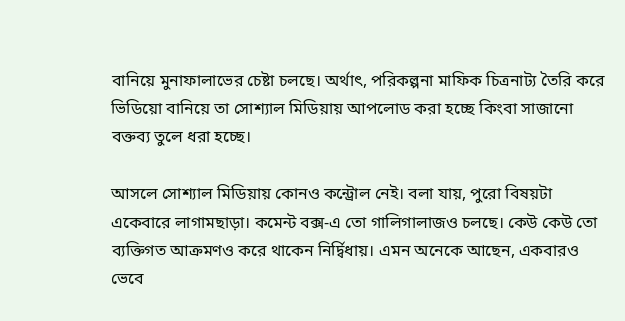বানিয়ে মুনাফালাভের চেষ্টা চলছে। অর্থাৎ, পরিকল্পনা মাফিক চিত্রনাট্য তৈরি করে ভিডিয়ো বানিয়ে তা সোশ্যাল মিডিয়ায় আপলোড করা হচ্ছে কিংবা সাজানো বক্তব্য তুলে ধরা হচ্ছে।

আসলে সোশ্যাল মিডিয়ায় কোনও কন্ট্রোল নেই। বলা যায়, পুরো বিষয়টা একেবারে লাগামছাড়া। কমেন্ট বক্স-এ তো গালিগালাজও চলছে। কেউ কেউ তো ব্যক্তিগত আক্রমণও করে থাকেন নির্দ্বিধায়। এমন অনেকে আছেন, একবারও ভেবে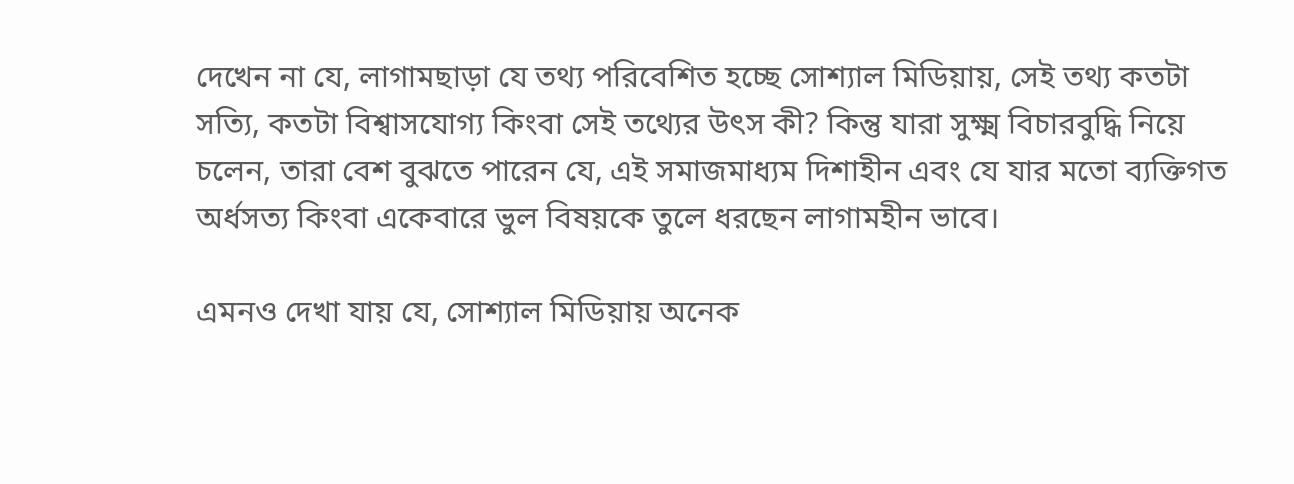দেখেন না যে, লাগামছাড়া যে তথ্য পরিবেশিত হচ্ছে সোশ্যাল মিডিয়ায়, সেই তথ্য কতটা সত্যি, কতটা বিশ্বাসযোগ্য কিংবা সেই তথ্যের উৎস কী? কিন্তু যারা সুক্ষ্ম বিচারবুদ্ধি নিয়ে চলেন, তারা বেশ বুঝতে পারেন যে, এই সমাজমাধ্যম দিশাহীন এবং যে যার মতো ব্যক্তিগত অর্ধসত্য কিংবা একেবারে ভুল বিষয়কে তুলে ধরছেন লাগামহীন ভাবে।

এমনও দেখা যায় যে, সোশ্যাল মিডিয়ায় অনেক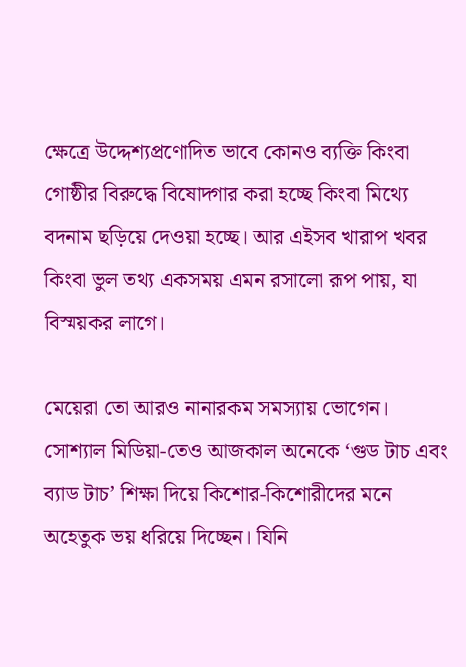ক্ষেত্রে উদ্দেশ্যপ্রণোদিত ভাবে কোনও ব্যক্তি কিংবা গোষ্ঠীর বিরুদ্ধে বিষোদ্গার করা হচ্ছে কিংবা মিথ্যে বদনাম ছড়িয়ে দেওয়া হচ্ছে। আর এইসব খারাপ খবর কিংবা ভুল তথ্য একসময় এমন রসালো রূপ পায়, যা বিস্ময়কর লাগে।

মেয়েরা তো আরও নানারকম সমস্যায় ভোগেন। সোশ্যাল মিডিয়া-তেও আজকাল অনেকে ‘গুড টাচ এবং ব্যাড টাচ’ শিক্ষা দিয়ে কিশোর-কিশোরীদের মনে অহেতুক ভয় ধরিয়ে দিচ্ছেন। যিনি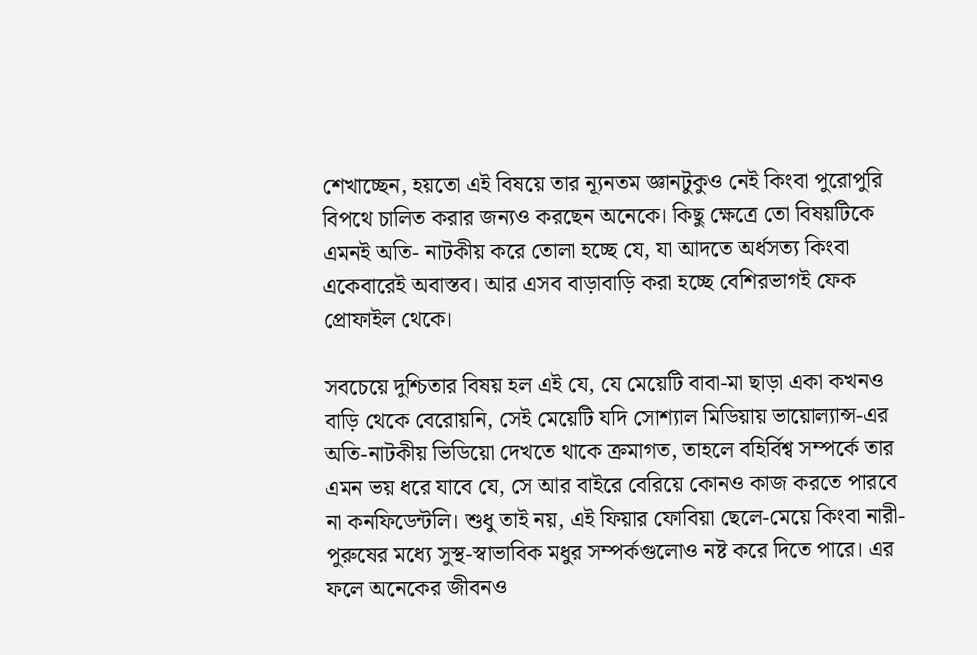শেখাচ্ছেন, হয়তো এই বিষয়ে তার ন্যূনতম জ্ঞানটুকুও নেই কিংবা পুরোপুরি বিপথে চালিত করার জন্যও করছেন অনেকে। কিছু ক্ষেত্রে তো বিষয়টিকে এমনই অতি- নাটকীয় করে তোলা হচ্ছে যে, যা আদতে অর্ধসত্য কিংবা একেবারেই অবাস্তব। আর এসব বাড়াবাড়ি করা হচ্ছে বেশিরভাগই ফেক প্রোফাইল থেকে।

সবচেয়ে দুশ্চিতার বিষয় হল এই যে, যে মেয়েটি বাবা-মা ছাড়া একা কখনও বাড়ি থেকে বেরোয়নি, সেই মেয়েটি যদি সোশ্যাল মিডিয়ায় ভায়োল্যান্স-এর অতি-নাটকীয় ভিডিয়ো দেখতে থাকে ক্রমাগত, তাহলে বহির্বিশ্ব সম্পর্কে তার এমন ভয় ধরে যাবে যে, সে আর বাইরে বেরিয়ে কোনও কাজ করতে পারবে না কনফিডেন্টলি। শুধু তাই নয়, এই ফিয়ার ফোবিয়া ছেলে-মেয়ে কিংবা নারী-পুরুষের মধ্যে সুস্থ-স্বাভাবিক মধুর সম্পর্কগুলোও নষ্ট করে দিতে পারে। এর ফলে অনেকের জীবনও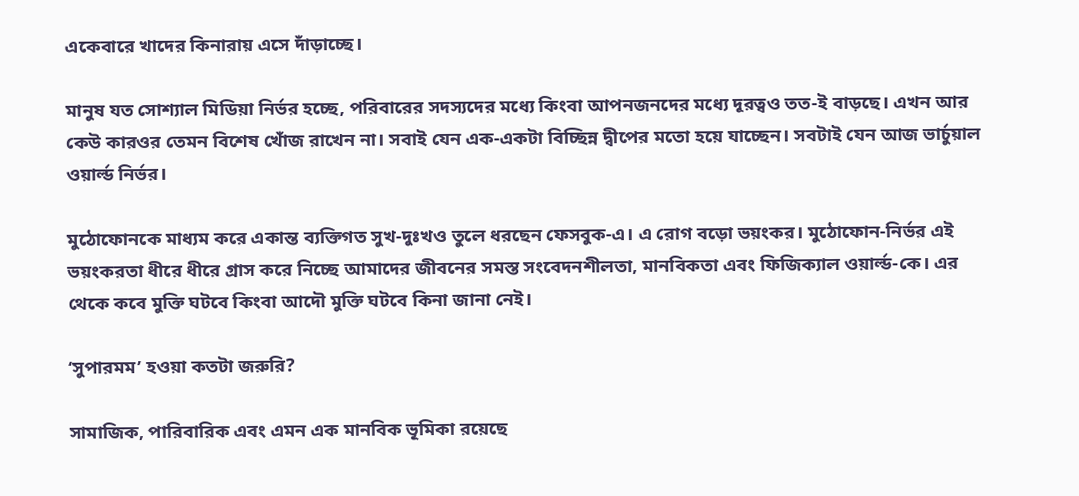একেবারে খাদের কিনারায় এসে দাঁড়াচ্ছে।

মানুষ যত সোশ্যাল মিডিয়া নির্ভর হচ্ছে, পরিবারের সদস্যদের মধ্যে কিংবা আপনজনদের মধ্যে দূরত্বও তত-ই বাড়ছে। এখন আর কেউ কারওর তেমন বিশেষ খোঁজ রাখেন না। সবাই যেন এক-একটা বিচ্ছিন্ন দ্বীপের মতো হয়ে যাচ্ছেন। সবটাই যেন আজ ভার্চুয়াল ওয়ার্ল্ড নির্ভর।

মুঠোফোনকে মাধ্যম করে একান্ত ব্যক্তিগত সুখ-দুঃখও তুলে ধরছেন ফেসবুক-এ। এ রোগ বড়ো ভয়ংকর। মুঠোফোন-নির্ভর এই ভয়ংকরতা ধীরে ধীরে গ্রাস করে নিচ্ছে আমাদের জীবনের সমস্ত সংবেদনশীলতা, মানবিকতা এবং ফিজিক্যাল ওয়ার্ল্ড-কে। এর থেকে কবে মুক্তি ঘটবে কিংবা আদৌ মুক্তি ঘটবে কিনা জানা নেই।

‘সুপারমম’ হওয়া কতটা জরুরি?

সামাজিক, পারিবারিক এবং এমন এক মানবিক ভূমিকা রয়েছে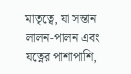মাতৃত্বে, যা সন্তান লালন-পালন এবং যত্নের পাশাপাশি,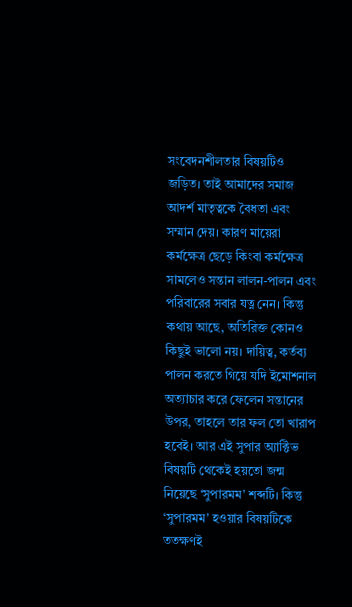সংবেদনশীলতার বিষয়টিও জড়িত। তাই আমাদের সমাজ আদর্শ মাতৃত্বকে বৈধতা এবং সম্মান দেয়। কারণ মায়েরা কর্মক্ষেত্র ছেড়ে কিংবা কর্মক্ষেত্র সামলেও সন্তান লালন-পালন এবং পরিবারের সবার যত্ন নেন। কিন্তু কথায় আছে, অতিরিক্ত কোনও কিছুই ভালো নয়। দায়িত্ব, কর্তব্য পালন করতে গিয়ে যদি ইমোশনাল অত্যাচার করে ফেলেন সন্তানের উপর, তাহলে তার ফল তো খারাপ হবেই। আর এই সুপার অ্যাক্টিভ বিষয়টি থেকেই হয়তো জন্ম নিয়েছে ‘সুপারমম’ শব্দটি। কিন্তু ‘সুপারমম’ হওয়ার বিষয়টিকে ততক্ষণই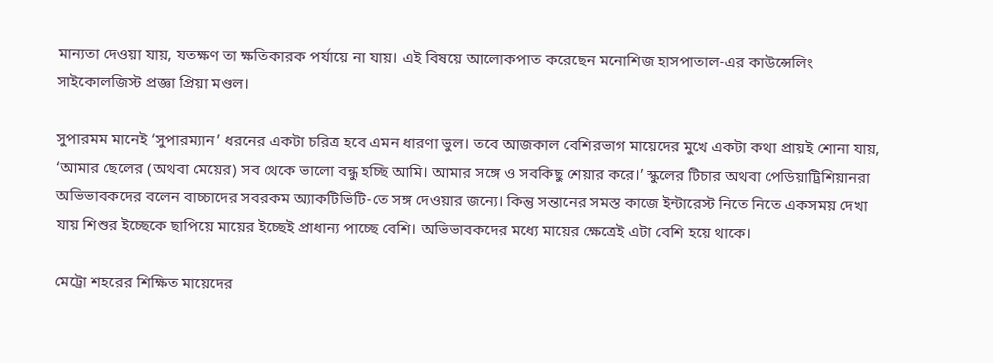মান্যতা দেওয়া যায়, যতক্ষণ তা ক্ষতিকারক পর্যায়ে না যায়। এই বিষয়ে আলোকপাত করেছেন মনোশিজ হাসপাতাল-এর কাউন্সেলিং সাইকোলজিস্ট প্রজ্ঞা প্রিয়া মণ্ডল।

সুপারমম মানেই ‘সুপারম্যান’ ধরনের একটা চরিত্র হবে এমন ধারণা ভুল। তবে আজকাল বেশিরভাগ মায়েদের মুখে একটা কথা প্রায়ই শোনা যায়, ‘আমার ছেলের (অথবা মেয়ের) সব থেকে ভালো বন্ধু হচ্ছি আমি। আমার সঙ্গে ও সবকিছু শেয়ার করে।’ স্কুলের টিচার অথবা পেডিয়াট্রিশিয়ানরা অভিভাবকদের বলেন বাচ্চাদের সবরকম অ্যাকটিভিটি-তে সঙ্গ দেওয়ার জন্যে। কিন্তু সন্তানের সমস্ত কাজে ইন্টারেস্ট নিতে নিতে একসময় দেখা যায় শিশুর ইচ্ছেকে ছাপিয়ে মায়ের ইচ্ছেই প্রাধান্য পাচ্ছে বেশি। অভিভাবকদের মধ্যে মায়ের ক্ষেত্রেই এটা বেশি হয়ে থাকে।

মেট্রো শহরের শিক্ষিত মায়েদের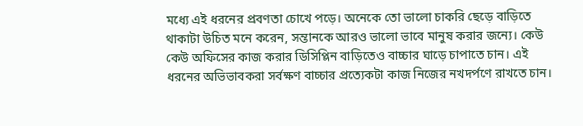মধ্যে এই ধরনের প্রবণতা চোখে পড়ে। অনেকে তো ভালো চাকরি ছেড়ে বাড়িতে থাকাটা উচিত মনে করেন, সন্তানকে আরও ভালো ভাবে মানুষ করার জন্যে। কেউ কেউ অফিসের কাজ করার ডিসিপ্লিন বাড়িতেও বাচ্চার ঘাড়ে চাপাতে চান। এই ধরনের অভিভাবকরা সর্বক্ষণ বাচ্চার প্রত্যেকটা কাজ নিজের নখদর্পণে রাখতে চান।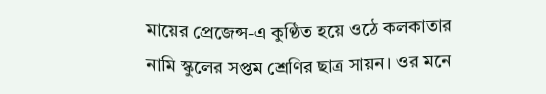মায়ের প্রেজেন্স-এ কুণ্ঠিত হয়ে ওঠে কলকাতার নামি স্কুলের সপ্তম শ্রেণির ছাত্র সায়ন। ওর মনে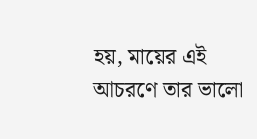হয়, মায়ের এই আচরণে তার ভালো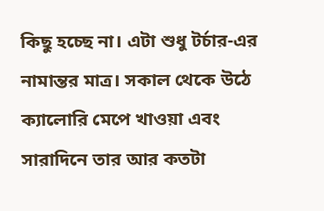কিছু হচ্ছে না। এটা শুধু টর্চার-এর নামান্তর মাত্র। সকাল থেকে উঠে ক্যালোরি মেপে খাওয়া এবং সারাদিনে তার আর কতটা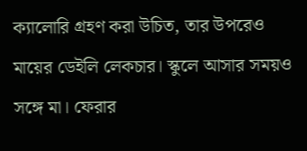ক্যালোরি গ্রহণ করা উচিত, তার উপরেও মায়ের ডেইলি লেকচার। স্কুলে আসার সময়ও সঙ্গে মা। ফেরার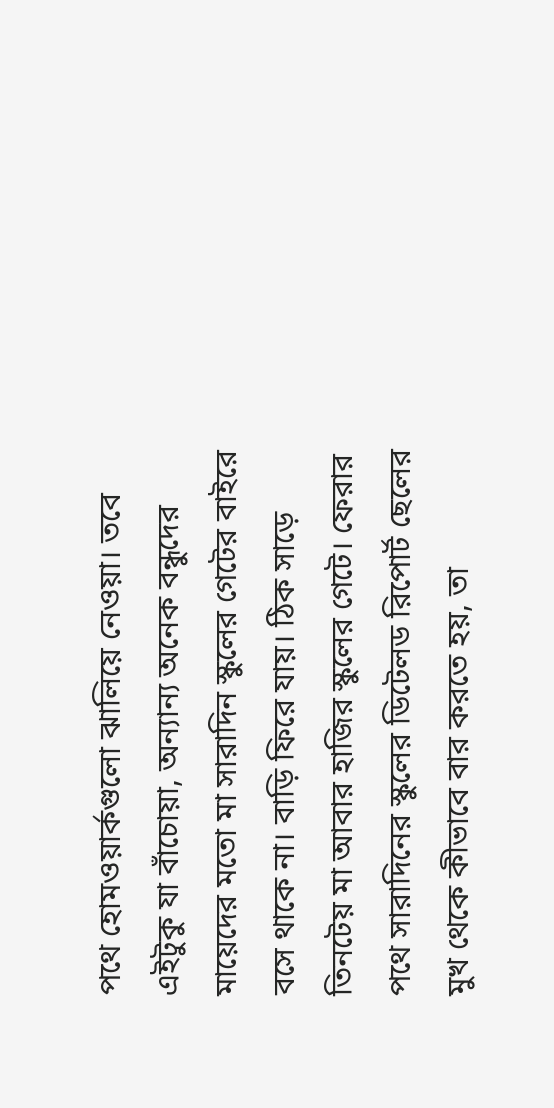পথে হোমওয়ার্কগুলো ঝালিয়ে নেওয়া। তবে এইটুকু যা বাঁচোয়া, অন্যান্য অনেক বন্ধুদের মায়েদের মতো মা সারাদিন স্কুলের গেটের বাইরে বসে থাকে না। বাড়ি ফিরে যায়। ঠিক সাড়ে তিনটেয় মা আবার হাজির স্কুলের গেটে। ফেরার পথে সারাদিনের স্কুলের ডিটেলড রিপোর্ট ছেলের মুখ থেকে কীভাবে বার করতে হয়, তা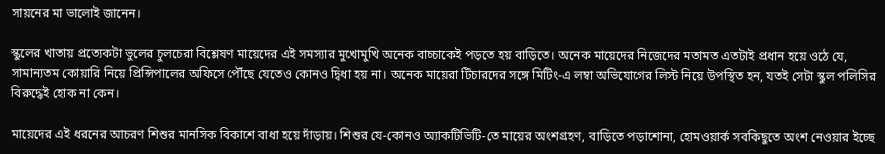সায়নের মা ভালোই জানেন।

স্কুলের খাতায় প্রত্যেকটা ভুলের চুলচেরা বিশ্লেষণ মায়েদের এই সমস্যার মুখোমুখি অনেক বাচ্চাকেই পড়তে হয় বাড়িতে। অনেক মায়েদের নিজেদের মতামত এতটাই প্রধান হয়ে ওঠে যে, সামান্যতম কোয়ারি নিয়ে প্রিন্সিপালের অফিসে পৌঁছে যেতেও কোনও দ্বিধা হয় না। অনেক মায়েরা টিচারদের সঙ্গে মিটিং-এ লম্বা অভিযোগের লিস্ট নিয়ে উপস্থিত হন, যতই সেটা স্কুল পলিসির বিরুদ্ধেই হোক না কেন।

মায়েদের এই ধরনের আচরণ শিশুর মানসিক বিকাশে বাধা হয়ে দাঁড়ায়। শিশুর যে-কোনও অ্যাকটিভিটি-তে মায়ের অংশগ্রহণ, বাড়িতে পড়াশোনা, হোমওয়ার্ক সবকিছুতে অংশ নেওয়ার ইচ্ছে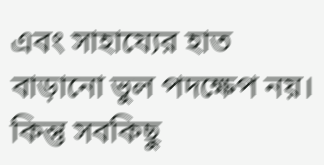এবং সাহায্যের হাত বাড়ানো ভুল পদক্ষেপ নয়। কিন্তু সবকিছু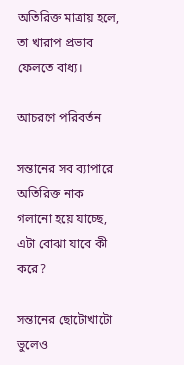অতিরিক্ত মাত্রায় হলে, তা খারাপ প্রভাব ফেলতে বাধ্য।

আচরণে পরিবর্তন

সন্তানের সব ব্যাপারে অতিরিক্ত নাক গলানো হয়ে যাচ্ছে, এটা বোঝা যাবে কী করে?

সন্তানের ছোটোখাটো ভুলেও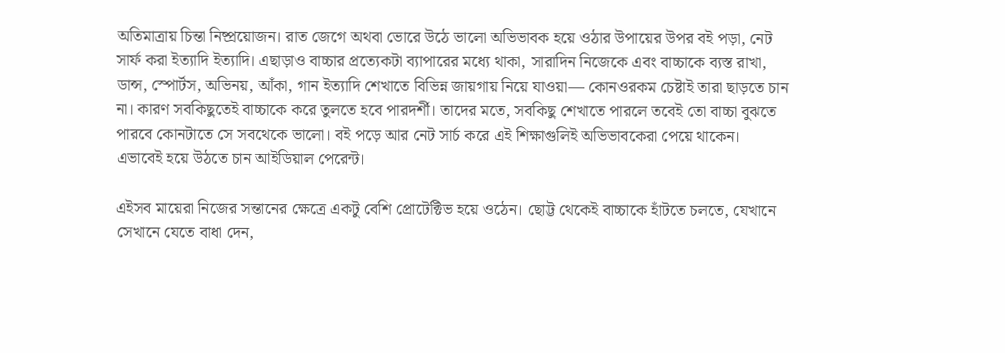অতিমাত্রায় চিন্তা নিষ্প্রয়োজন। রাত জেগে অথবা ভোরে উঠে ভালো অভিভাবক হয়ে ওঠার উপায়ের উপর বই পড়া, নেট সার্ফ করা ইত্যাদি ইত্যাদি। এছাড়াও বাচ্চার প্রত্যেকটা ব্যাপারের মধ্যে থাকা, সারাদিন নিজেকে এবং বাচ্চাকে ব্যস্ত রাখা, ডান্স, স্পোর্টস, অভিনয়, আঁকা, গান ইত্যাদি শেখাতে বিভিন্ন জায়গায় নিয়ে যাওয়া— কোনওরকম চেষ্টাই তারা ছাড়তে চান না। কারণ সবকিছুতেই বাচ্চাকে করে তুলতে হবে পারদর্শী। তাদের মতে, সবকিছু শেখাতে পারলে তবেই তো বাচ্চা বুঝতে পারবে কোনটাতে সে সবথেকে ভালো। বই পড়ে আর নেট সার্চ করে এই শিক্ষাগুলিই অভিভাবকেরা পেয়ে থাকেন। এভাবেই হয়ে উঠতে চান আইডিয়াল পেরেন্ট।

এইসব মায়েরা নিজের সন্তানের ক্ষেত্রে একটু বেশি প্রোটেক্টিভ হয়ে ওঠেন। ছোট্ট থেকেই বাচ্চাকে হাঁটতে চলতে, যেখানে সেখানে যেতে বাধা দেন,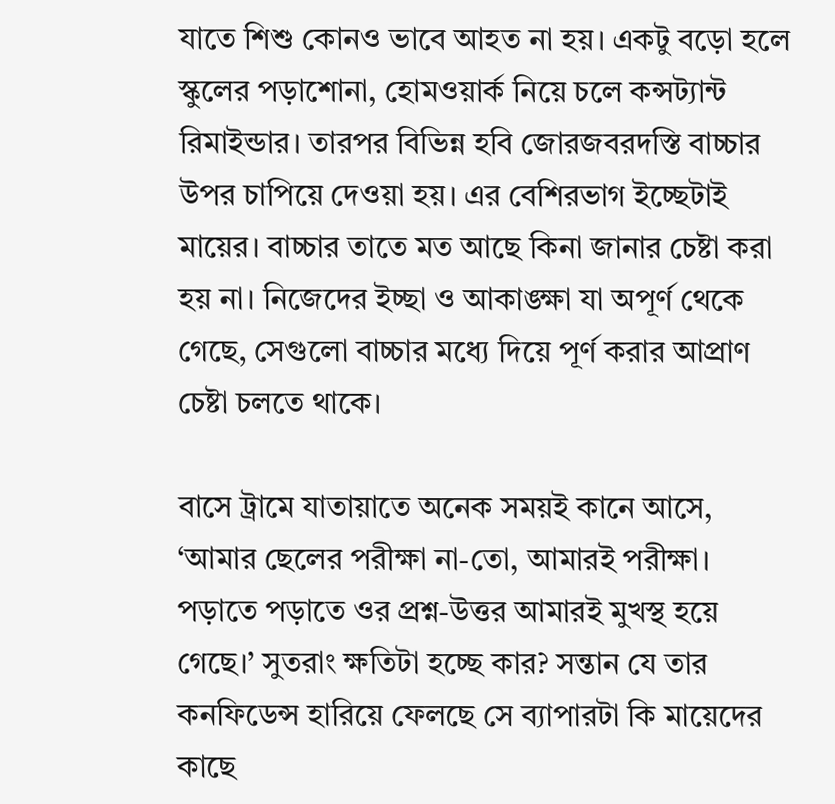যাতে শিশু কোনও ভাবে আহত না হয়। একটু বড়ো হলে স্কুলের পড়াশোনা, হোমওয়ার্ক নিয়ে চলে কন্সট্যান্ট রিমাইন্ডার। তারপর বিভিন্ন হবি জোরজবরদস্তি বাচ্চার উপর চাপিয়ে দেওয়া হয়। এর বেশিরভাগ ইচ্ছেটাই মায়ের। বাচ্চার তাতে মত আছে কিনা জানার চেষ্টা করা হয় না। নিজেদের ইচ্ছা ও আকাঙ্ক্ষা যা অপূর্ণ থেকে গেছে, সেগুলো বাচ্চার মধ্যে দিয়ে পূর্ণ করার আপ্রাণ চেষ্টা চলতে থাকে।

বাসে ট্রামে যাতায়াতে অনেক সময়ই কানে আসে, ‘আমার ছেলের পরীক্ষা না-তো, আমারই পরীক্ষা। পড়াতে পড়াতে ওর প্রশ্ন-উত্তর আমারই মুখস্থ হয়ে গেছে।’ সুতরাং ক্ষতিটা হচ্ছে কার? সন্তান যে তার কনফিডেন্স হারিয়ে ফেলছে সে ব্যাপারটা কি মায়েদের কাছে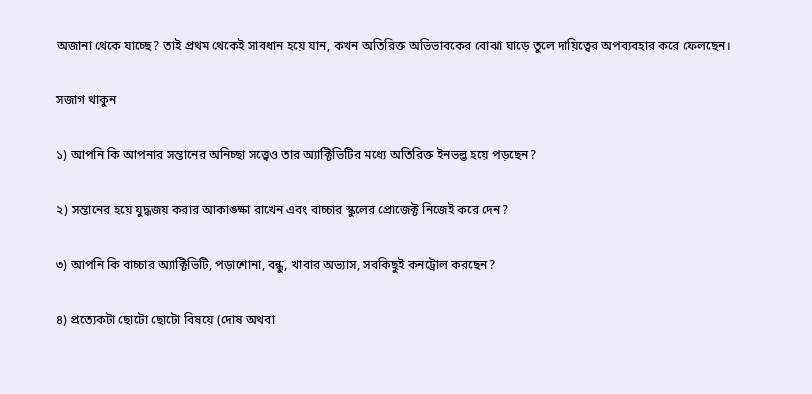অজানা থেকে যাচ্ছে? তাই প্রথম থেকেই সাবধান হয়ে যান, কখন অতিরিক্ত অভিভাবকের বোঝা ঘাড়ে তুলে দায়িত্বের অপব্যবহার করে ফেলছেন।

সজাগ থাকুন

১) আপনি কি আপনার সন্তানের অনিচ্ছা সত্ত্বেও তার অ্যাক্টিভিটির মধ্যে অতিরিক্ত ইনভল্ভ হয়ে পড়ছেন?

২) সন্তানের হয়ে যুদ্ধজয় করার আকাঙ্ক্ষা রাখেন এবং বাচ্চার স্কুলের প্রোজেক্ট নিজেই করে দেন?

৩) আপনি কি বাচ্চার অ্যাক্টিভিটি, পড়াশোনা, বন্ধু, খাবার অভ্যাস, সবকিছুই কনট্রোল করছেন?

৪) প্রত্যেকটা ছোটো ছোটো বিষয়ে (দোষ অথবা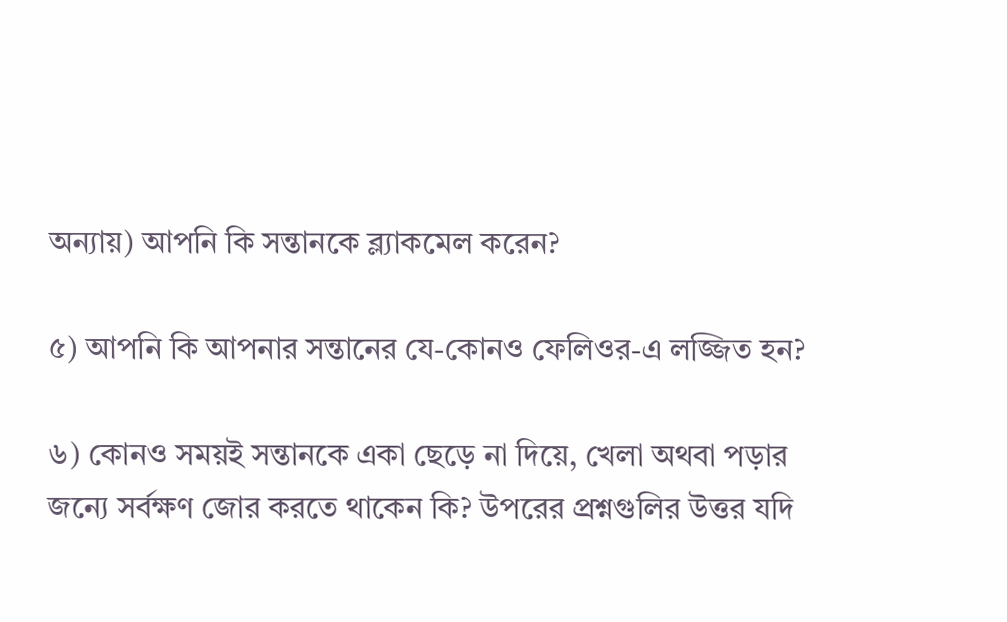অন্যায়) আপনি কি সন্তানকে ব্ল্যাকমেল করেন?

৫) আপনি কি আপনার সন্তানের যে-কোনও ফেলিওর-এ লজ্জিত হন?

৬) কোনও সময়ই সন্তানকে একা ছেড়ে না দিয়ে, খেলা অথবা পড়ার জন্যে সর্বক্ষণ জোর করতে থাকেন কি? উপরের প্রশ্নগুলির উত্তর যদি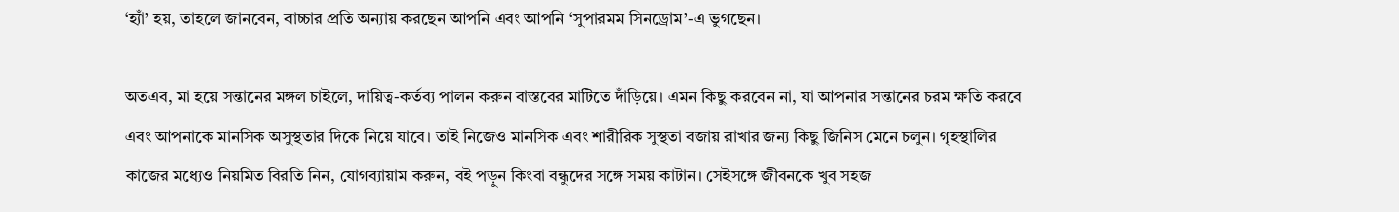‘হ্যাঁ’ হয়, তাহলে জানবেন, বাচ্চার প্রতি অন্যায় করছেন আপনি এবং আপনি ‘সুপারমম সিনড্রোম’-এ ভুগছেন।

অতএব, মা হয়ে সন্তানের মঙ্গল চাইলে, দায়িত্ব-কর্তব্য পালন করুন বাস্তবের মাটিতে দাঁড়িয়ে। এমন কিছু করবেন না, যা আপনার সন্তানের চরম ক্ষতি করবে এবং আপনাকে মানসিক অসুস্থতার দিকে নিয়ে যাবে। তাই নিজেও মানসিক এবং শারীরিক সুস্থতা বজায় রাখার জন্য কিছু জিনিস মেনে চলুন। গৃহস্থালির কাজের মধ্যেও নিয়মিত বিরতি নিন, যোগব্যায়াম করুন, বই পড়ুন কিংবা বন্ধুদের সঙ্গে সময় কাটান। সেইসঙ্গে জীবনকে খুব সহজ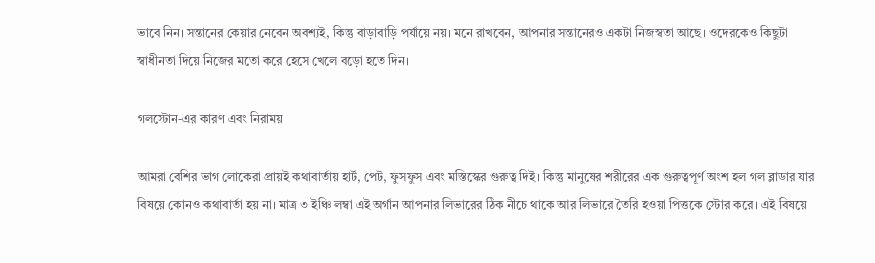ভাবে নিন। সন্তানের কেয়ার নেবেন অবশ্যই, কিন্তু বাড়াবাড়ি পর্যায়ে নয়। মনে রাখবেন, আপনার সন্তানেরও একটা নিজস্বতা আছে। ওদেরকেও কিছুটা স্বাধীনতা দিয়ে নিজের মতো করে হেসে খেলে বড়ো হতে দিন।

গলস্টোন-এর কারণ এবং নিরাময়

আমরা বেশির ভাগ লোকেরা প্রায়ই কথাবার্তায় হার্ট, পেট, ফুসফুস এবং মস্তিস্কের গুরুত্ব দিই। কিন্তু মানুষের শরীরের এক গুরুত্বপূর্ণ অংশ হল গল ব্লাডার যার বিষয়ে কোনও কথাবার্তা হয় না। মাত্র ৩ ইঞ্চি লম্বা এই অর্গান আপনার লিভারের ঠিক নীচে থাকে আর লিভারে তৈরি হওয়া পিত্তকে স্টোর করে। এই বিষয়ে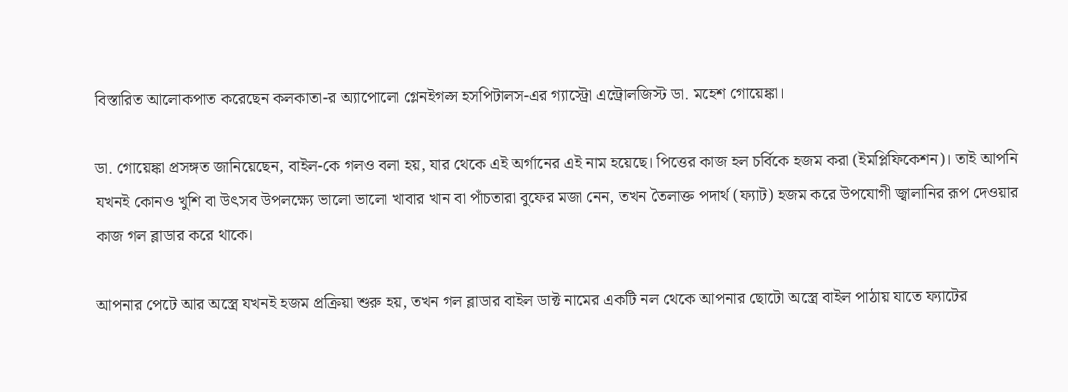বিস্তারিত আলোকপাত করেছেন কলকাতা-র অ্যাপোলো গ্লেনইগল্স হসপিটালস-এর গ্যাস্ট্রো এন্ট্রোলজিস্ট ডা. মহেশ গোয়েঙ্কা।

ডা. গোয়েঙ্কা প্রসঙ্গত জানিয়েছেন, বাইল-কে গলও বলা হয়, যার থেকে এই অর্গানের এই নাম হয়েছে। পিত্তের কাজ হল চর্বিকে হজম করা (ইমপ্লিফিকেশন)। তাই আপনি যখনই কোনও খুশি বা উৎসব উপলক্ষ্যে ভালো ভালো খাবার খান বা পাঁচতারা বুফের মজা নেন, তখন তৈলাক্ত পদার্থ (ফ্যাট) হজম করে উপযোগী জ্বালানির রূপ দেওয়ার কাজ গল ব্লাডার করে থাকে।

আপনার পেটে আর অস্ত্রে যখনই হজম প্রক্রিয়া শুরু হয়, তখন গল ব্লাডার বাইল ডাক্ট নামের একটি নল থেকে আপনার ছোটো অস্ত্রে বাইল পাঠায় যাতে ফ্যাটের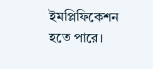ইমপ্লিফিকেশন হতে পারে।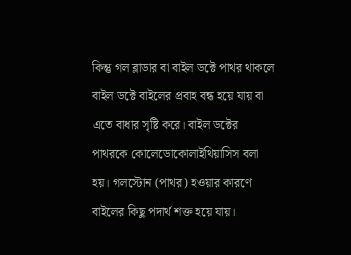কিন্তু গল ব্লাডার বা বাইল ডক্টে পাথর থাকলে বাইল ডক্টে বাইলের প্রবাহ বন্ধ হয়ে যায় বা এতে বাধার সৃষ্টি করে। বাইল ডক্টের পাথরকে কোলেডোকোলাইথিয়াসিস বলা হয়। গলস্টোন (পাথর) হওয়ার কারণে বাইলের কিছু পদার্থ শক্ত হয়ে যায়।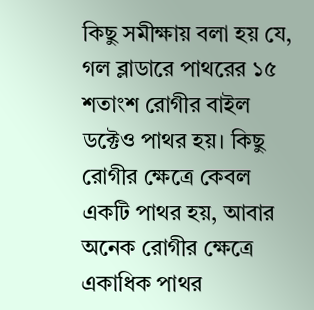কিছু সমীক্ষায় বলা হয় যে, গল ব্লাডারে পাথরের ১৫ শতাংশ রোগীর বাইল ডক্টেও পাথর হয়। কিছু রোগীর ক্ষেত্রে কেবল একটি পাথর হয়, আবার অনেক রোগীর ক্ষেত্রে একাধিক পাথর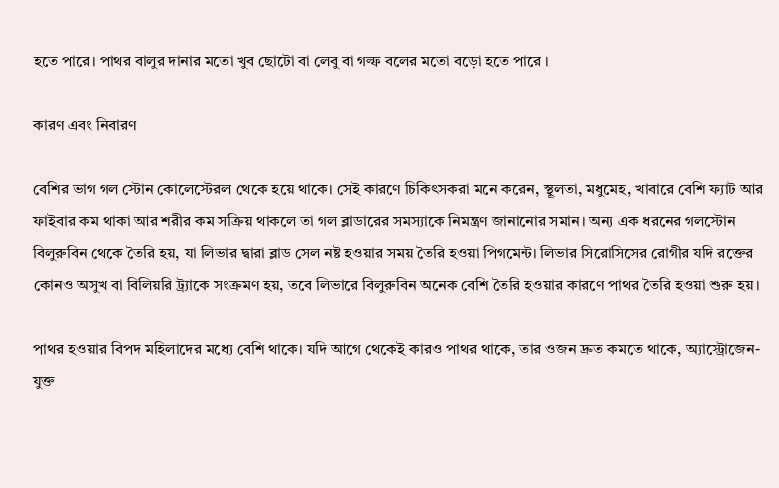হতে পারে। পাথর বালুর দানার মতো খুব ছোটো বা লেবু বা গল্ফ বলের মতো বড়ো হতে পারে ।

কারণ এবং নিবারণ

বেশির ভাগ গল স্টোন কোলেস্টেরল থেকে হয়ে থাকে। সেই কারণে চিকিৎসকরা মনে করেন, স্থূলতা, মধুমেহ, খাবারে বেশি ফ্যাট আর ফাইবার কম থাকা আর শরীর কম সক্রিয় থাকলে তা গল ব্লাডারের সমস্যাকে নিমন্ত্রণ জানানোর সমান। অন্য এক ধরনের গলস্টোন বিলুরুবিন থেকে তৈরি হয়, যা লিভার দ্বারা ব্লাড সেল নষ্ট হওয়ার সময় তৈরি হওয়া পিগমেন্ট। লিভার সিরোসিসের রোগীর যদি রক্তের কোনও অসুখ বা বিলিয়রি ট্র্যাকে সংক্রমণ হয়, তবে লিভারে বিলুরুবিন অনেক বেশি তৈরি হওয়ার কারণে পাথর তৈরি হওয়া শুরু হয়।

পাথর হওয়ার বিপদ মহিলাদের মধ্যে বেশি থাকে। যদি আগে থেকেই কারও পাথর থাকে, তার ওজন দ্রুত কমতে থাকে, অ্যাস্ট্রোজেন-যুক্ত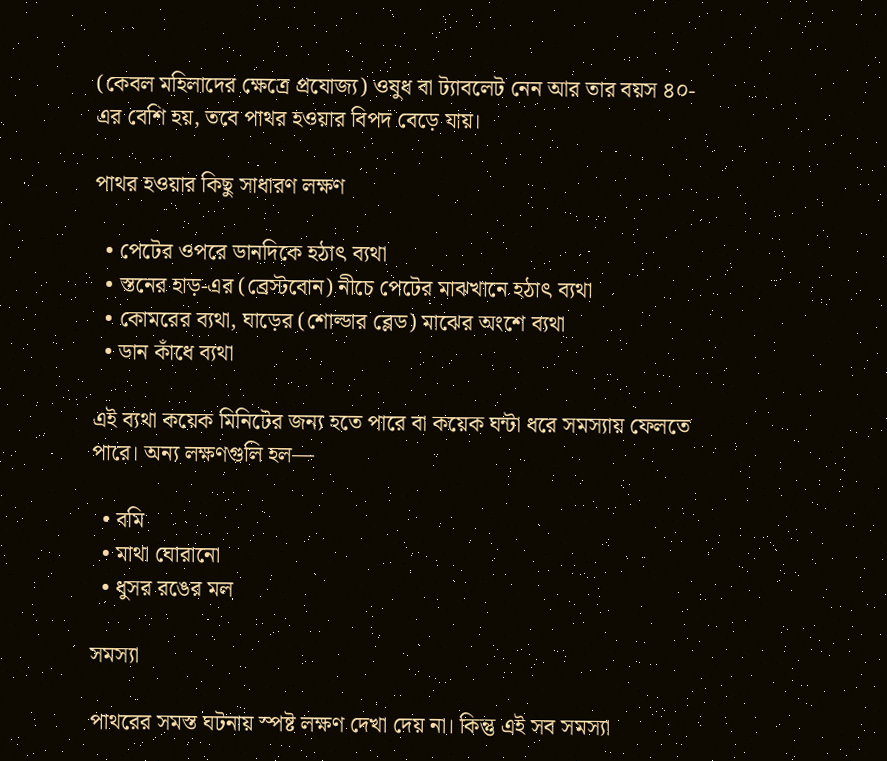(কেবল মহিলাদের ক্ষেত্রে প্রযোজ্য) ওষুধ বা ট্যাবলেট নেন আর তার বয়স ৪০-এর বেশি হয়, তবে পাথর হওয়ার বিপদ বেড়ে যায়।

পাথর হওয়ার কিছু সাধারণ লক্ষণ

  • পেটের ওপরে ডানদিকে হঠাৎ ব্যথা
  • স্তনের হাড়-এর (ব্রেস্টবোন) নীচে পেটের মাঝখানে হঠাৎ ব্যথা
  • কোমরের ব্যথা, ঘাড়ের (শোল্ডার ব্লেড) মাঝের অংশে ব্যথা
  • ডান কাঁধে ব্যথা

এই ব্যথা কয়েক মিনিটের জন্য হতে পারে বা কয়েক ঘন্টা ধরে সমস্যায় ফেলতে পারে। অন্য লক্ষণগুলি হল—

  • বমি
  • মাথা ঘোরানো
  • ধুসর রঙের মল

সমস্যা

পাথরের সমস্ত ঘটনায় স্পষ্ট লক্ষণ দেখা দেয় না। কিন্তু এই সব সমস্যা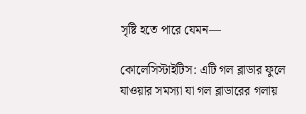সৃষ্টি হতে পারে যেমন—

কোলেসিস্টাইটিস: এটি গল ব্লাডার ফুলে যাওয়ার সমস্যা যা গল ব্লাডারের গলায়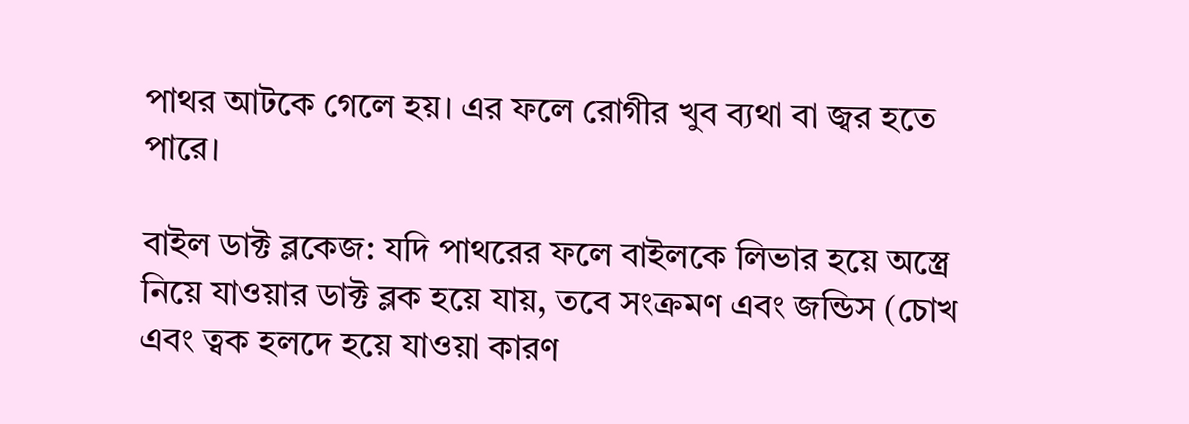পাথর আটকে গেলে হয়। এর ফলে রোগীর খুব ব্যথা বা জ্বর হতে পারে।

বাইল ডাক্ট ব্লকেজ: যদি পাথরের ফলে বাইলকে লিভার হয়ে অস্ত্রে নিয়ে যাওয়ার ডাক্ট ব্লক হয়ে যায়, তবে সংক্রমণ এবং জন্ডিস (চোখ এবং ত্বক হলদে হয়ে যাওয়া কারণ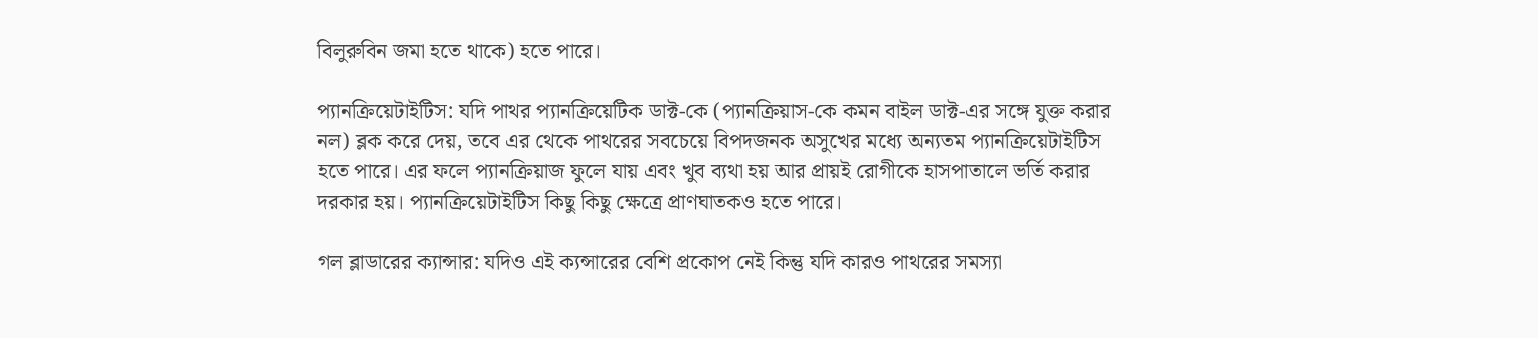বিলুরুবিন জমা হতে থাকে) হতে পারে।

প্যানক্রিয়েটাইটিস: যদি পাথর প্যানক্রিয়েটিক ডাক্ট-কে (প্যানক্রিয়াস-কে কমন বাইল ডাক্ট-এর সঙ্গে যুক্ত করার নল) ব্লক করে দেয়, তবে এর থেকে পাথরের সবচেয়ে বিপদজনক অসুখের মধ্যে অন্যতম প্যানক্রিয়েটাইটিস হতে পারে। এর ফলে প্যানক্রিয়াজ ফুলে যায় এবং খুব ব্যথা হয় আর প্রায়ই রোগীকে হাসপাতালে ভর্তি করার দরকার হয়। প্যানক্রিয়েটাইটিস কিছু কিছু ক্ষেত্রে প্রাণঘাতকও হতে পারে।

গল ব্লাডারের ক্যান্সার: যদিও এই ক্যন্সারের বেশি প্রকোপ নেই কিন্তু যদি কারও পাথরের সমস্যা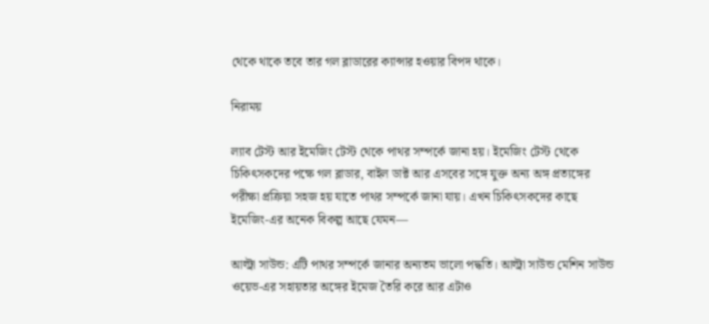থেকে থাকে তবে তার গল ব্লাডারের ক্যান্সার হওয়ার বিপদ থাকে।

নিরাময়

ল্যাব টেস্ট আর ইমেজিং টেস্ট থেকে পাথর সম্পর্কে জানা হয়। ইমেজিং টেস্ট থেকে চিকিৎসকদের পক্ষে গল ব্লাডার, বাইল ডাক্ট আর এসবের সঙ্গে যুক্ত অন্য অঙ্গ প্রত্যঙ্গের পরীক্ষা প্রক্রিয়া সহজ হয় যাতে পাথর সম্পর্কে জানা যায়। এখন চিকিৎসকদের কাছে ইমেজিং-এর অনেক বিকল্প আছে যেমন—

আল্ট্রা সাউন্ড: এটি পাথর সম্পর্কে জানার অন্যতম ভালো পদ্ধতি। আল্ট্রা সাউন্ড মেশিন সাউন্ড ওয়েভ-এর সহায়তার অঙ্গের ইমেজ তৈরি করে আর এটাও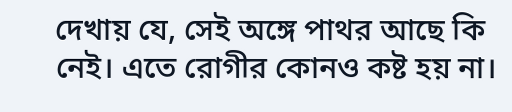দেখায় যে, সেই অঙ্গে পাথর আছে কি নেই। এতে রোগীর কোনও কষ্ট হয় না।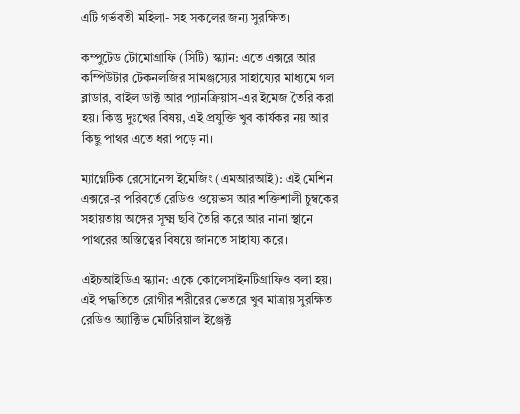এটি গর্ভবতী মহিলা- সহ সকলের জন্য সুরক্ষিত।

কম্পুটেড টোমোগ্রাফি (সিটি) স্ক্যান: এতে এক্সরে আর কম্পিউটার টেকনলজির সামঞ্জস্যের সাহায্যের মাধ্যমে গল ব্লাডার, বাইল ডাক্ট আর প্যানক্রিয়াস-এর ইমেজ তৈরি করা হয়। কিন্তু দুঃখের বিষয়, এই প্রযুক্তি খুব কার্যকর নয় আর কিছু পাথর এতে ধরা পড়ে না।

ম্যাগ্নেটিক রেসোনেন্স ইমেজিং (এমআরআই): এই মেশিন এক্সরে-র পরিবর্তে রেডিও ওয়েভস আর শক্তিশালী চুম্বকের সহায়তায় অঙ্গের সূক্ষ্ম ছবি তৈরি করে আর নানা স্থানে পাথরের অস্তিত্বের বিষয়ে জানতে সাহায্য করে।

এইচআইডিএ স্ক্যান: একে কোলেসাইনটিগ্রাফিও বলা হয়। এই পদ্ধতিতে রোগীর শরীরের ভেতরে খুব মাত্রায় সুরক্ষিত রেডিও অ্যাক্টিভ মেটিরিয়াল ইঞ্জেক্ট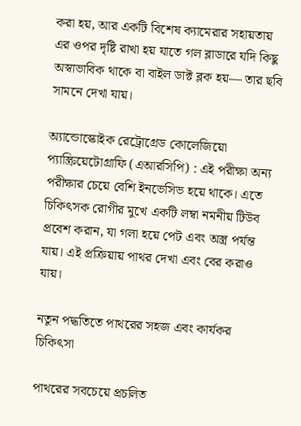করা হয়, আর একটি বিশেষ ক্যামেরার সহায়তায় এর ওপর দৃষ্টি রাখা হয় যাতে গল ব্লাডারে যদি কিছু অস্বাভাবিক থাকে বা বাইল ডাক্ট ব্লক হয়— তার ছবি সামনে দেখা যায়।

অ্যান্ডোস্কোইক রেট্রোগ্রেড কোলেজিয়ো প্যাস্ক্রিয়েটোগ্রাফি (এআরসিপি) : এই পরীক্ষা অন্য পরীক্ষার চেয়ে বেশি ইনভেসিভ হয়ে থাকে। এতে চিকিৎসক রোগীর মুখে একটি লম্বা নমনীয় টিউব প্রবেশ করান, যা গলা হয়ে পেট এবং অস্ত্র পর্যন্ত যায়। এই প্রক্রিয়ায় পাথর দেখা এবং বের করাও যায়।

নতুন পদ্ধতিতে পাথরের সহজ এবং কার্যকর চিকিৎসা

পাথরের সবচেয়ে প্রচলিত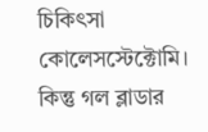চিকিৎসা কোলেসস্টেক্টোমি। কিন্তু গল ব্লাডার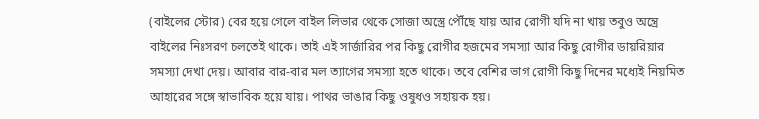(বাইলের স্টোর) বের হয়ে গেলে বাইল লিভার থেকে সোজা অস্ত্রে পৌঁছে যায় আর রোগী যদি না খায় তবুও অন্ত্রে বাইলের নিঃসরণ চলতেই থাকে। তাই এই সার্জারির পর কিছু রোগীর হজমের সমস্যা আর কিছু রোগীর ডায়রিয়ার সমস্যা দেখা দেয়। আবার বার-বার মল ত্যাগের সমস্যা হতে থাকে। তবে বেশির ভাগ রোগী কিছু দিনের মধ্যেই নিয়মিত আহারের সঙ্গে স্বাভাবিক হয়ে যায়। পাথর ভাঙার কিছু ওষুধও সহায়ক হয়।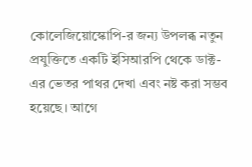কোলেজিয়োস্কোপি-র জন্য উপলব্ধ নতুন প্রযুক্তিতে একটি ইসিআরপি থেকে ডাক্ট-এর ভেতর পাথর দেখা এবং নষ্ট করা সম্ভব হয়েছে। আগে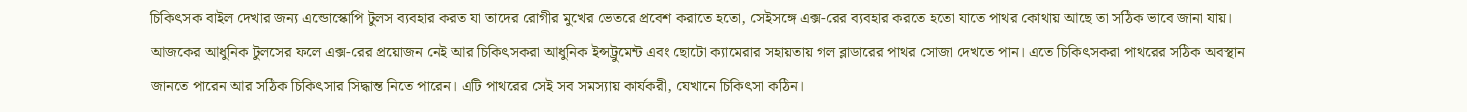চিকিৎসক বাইল দেখার জন্য এন্ডোস্কোপি টুলস ব্যবহার করত যা তাদের রোগীর মুখের ভেতরে প্রবেশ করাতে হতো, সেইসঙ্গে এক্স-রের ব্যবহার করতে হতো যাতে পাথর কোথায় আছে তা সঠিক ভাবে জানা যায়। আজকের আধুনিক টুলসের ফলে এক্স-রের প্রয়োজন নেই আর চিকিৎসকরা আধুনিক ইন্সট্রুমেন্ট এবং ছোটো ক্যামেরার সহায়তায় গল ব্লাডারের পাথর সোজা দেখতে পান। এতে চিকিৎসকরা পাথরের সঠিক অবস্থান জানতে পারেন আর সঠিক চিকিৎসার সিদ্ধান্ত নিতে পারেন। এটি পাথরের সেই সব সমস্যায় কার্যকরী, যেখানে চিকিৎসা কঠিন।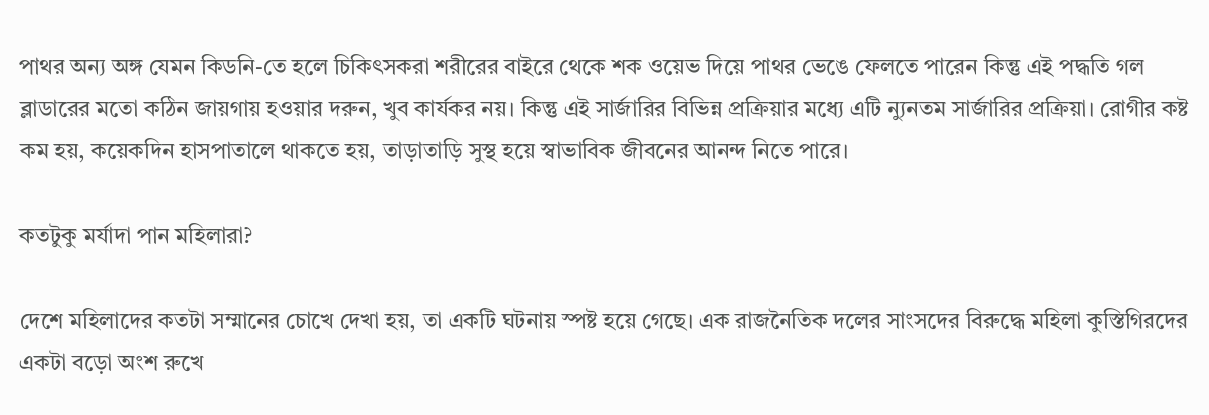পাথর অন্য অঙ্গ যেমন কিডনি-তে হলে চিকিৎসকরা শরীরের বাইরে থেকে শক ওয়েভ দিয়ে পাথর ভেঙে ফেলতে পারেন কিন্তু এই পদ্ধতি গল ব্লাডারের মতো কঠিন জায়গায় হওয়ার দরুন, খুব কার্যকর নয়। কিন্তু এই সার্জারির বিভিন্ন প্রক্রিয়ার মধ্যে এটি ন্যুনতম সার্জারির প্রক্রিয়া। রোগীর কষ্ট কম হয়, কয়েকদিন হাসপাতালে থাকতে হয়, তাড়াতাড়ি সুস্থ হয়ে স্বাভাবিক জীবনের আনন্দ নিতে পারে।

কতটুকু মর্যাদা পান মহিলারা?

দেশে মহিলাদের কতটা সম্মানের চোখে দেখা হয়, তা একটি ঘটনায় স্পষ্ট হয়ে গেছে। এক রাজনৈতিক দলের সাংসদের বিরুদ্ধে মহিলা কুস্তিগিরদের একটা বড়ো অংশ রুখে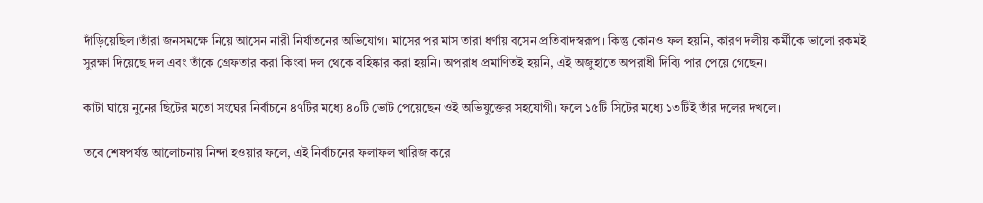দাঁড়িয়েছিল।তাঁরা জনসমক্ষে নিয়ে আসেন নারী নির্যাতনের অভিযোগ। মাসের পর মাস তারা ধর্ণায় বসেন প্রতিবাদস্বরূপ। কিন্তু কোনও ফল হয়নি, কারণ দলীয় কর্মীকে ভালো রকমই সুরক্ষা দিয়েছে দল এবং তাঁকে গ্রেফতার করা কিংবা দল থেকে বহিষ্কার করা হয়নি। অপরাধ প্রমাণিতই হয়নি, এই অজুহাতে অপরাধী দিব্যি পার পেয়ে গেছেন।

কাটা ঘায়ে নুনের ছিটের মতো সংঘের নির্বাচনে ৪৭টির মধ্যে ৪০টি ভোট পেয়েছেন ওই অভিযুক্তের সহযোগী। ফলে ১৫টি সিটের মধ্যে ১৩টিই তাঁর দলের দখলে।

তবে শেষপর্যন্ত আলোচনায় নিন্দা হওয়ার ফলে, এই নির্বাচনের ফলাফল খারিজ করে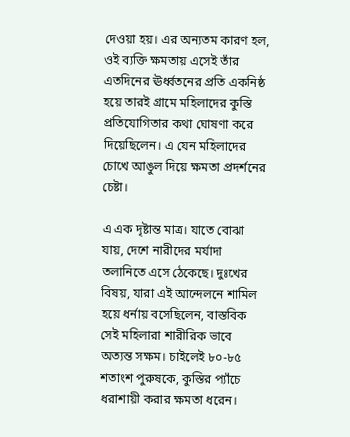দেওয়া হয়। এর অন্যতম কারণ হল, ওই ব্যক্তি ক্ষমতায় এসেই তাঁর এতদিনের ঊর্ধ্বতনের প্রতি একনিষ্ঠ হয়ে তারই গ্রামে মহিলাদের কুস্তি প্রতিযোগিতার কথা ঘোষণা করে দিয়েছিলেন। এ যেন মহিলাদের চোখে আঙুল দিয়ে ক্ষমতা প্রদর্শনের চেষ্টা।

এ এক দৃষ্টান্ত মাত্র। যাতে বোঝা যায়, দেশে নারীদের মর্যাদা তলানিতে এসে ঠেকেছে। দুঃখের বিষয়, যারা এই আন্দেলনে শামিল হয়ে ধর্নায় বসেছিলেন, বাস্তবিক সেই মহিলারা শারীরিক ভাবে অত্যন্ত সক্ষম। চাইলেই ৮০-৮৫ শতাংশ পুরুষকে, কুস্তির প্যাঁচে ধরাশায়ী করার ক্ষমতা ধরেন।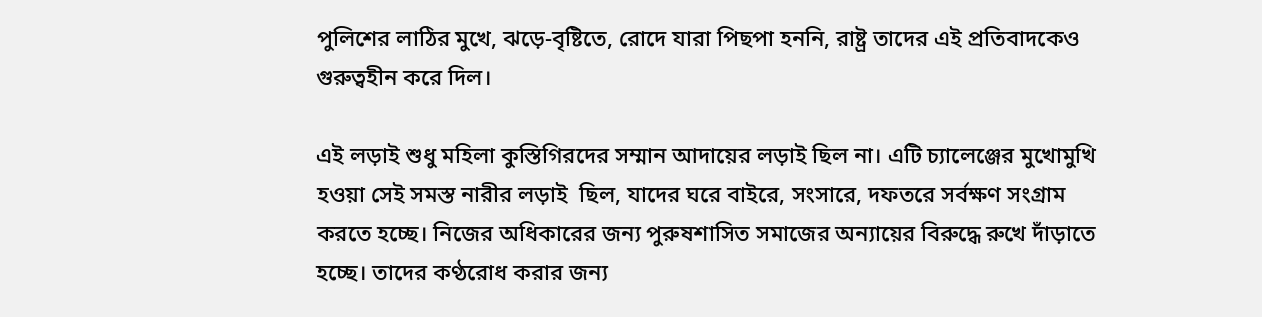পুলিশের লাঠির মুখে, ঝড়ে-বৃষ্টিতে, রোদে যারা পিছপা হননি, রাষ্ট্র তাদের এই প্রতিবাদকেও গুরুত্বহীন করে দিল।

এই লড়াই শুধু মহিলা কুস্তিগিরদের সম্মান আদায়ের লড়াই ছিল না। এটি চ্যালেঞ্জের মুখোমুখি হওয়া সেই সমস্ত নারীর লড়াই  ছিল, যাদের ঘরে বাইরে, সংসারে, দফতরে সর্বক্ষণ সংগ্রাম করতে হচ্ছে। নিজের অধিকারের জন্য পুরুষশাসিত সমাজের অন্যায়ের বিরুদ্ধে রুখে দাঁড়াতে হচ্ছে। তাদের কণ্ঠরোধ করার জন্য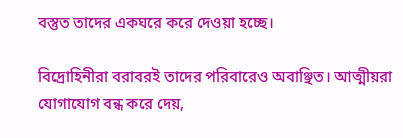বস্তুত তাদের একঘরে করে দেওয়া হচ্ছে।

বিদ্রোহিনীরা বরাবরই তাদের পরিবারেও অবাঞ্ছিত। আত্মীয়রা যোগাযোগ বন্ধ করে দেয়,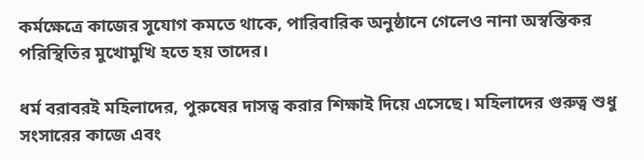কর্মক্ষেত্রে কাজের সুযোগ কমতে থাকে, পারিবারিক অনুষ্ঠানে গেলেও নানা অস্বস্তিকর পরিস্থিতির মুখোমুখি হতে হয় তাদের।

ধর্ম বরাবরই মহিলাদের, পুরুষের দাসত্ব করার শিক্ষাই দিয়ে এসেছে। মহিলাদের গুরুত্ব শুধু সংসারের কাজে এবং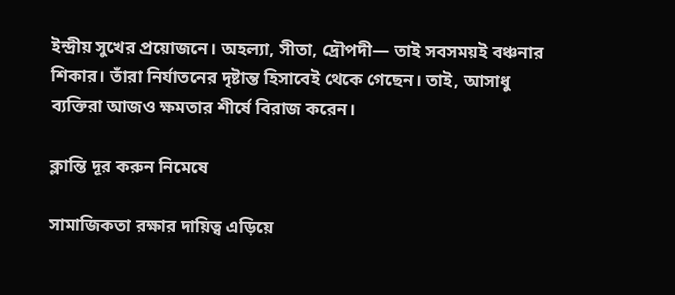ইন্দ্রীয় সুখের প্রয়োজনে। অহল্যা, সীতা, দ্রৌপদী— তাই সবসময়ই বঞ্চনার শিকার। তাঁরা নির্যাতনের দৃষ্টান্ত হিসাবেই থেকে গেছেন। তাই, আসাধু ব্যক্তিরা আজও ক্ষমতার শীর্ষে বিরাজ করেন।

ক্লান্তি দূর করুন নিমেষে

সামাজিকতা রক্ষার দায়িত্ব এড়িয়ে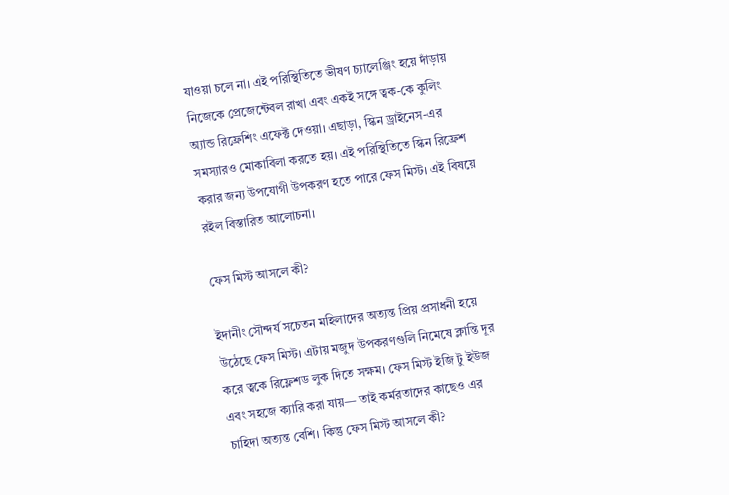যাওয়া চলে না। এই পরিস্থিতিতে ভীষণ চ্যালেঞ্জিং হয়ে দাঁড়ায় নিজেকে প্রেজেন্টেবল রাখা এবং একই সঙ্গে ত্বক-কে কুলিং অ্যান্ড রিফ্রেশিং এফেক্ট দেওয়া। এছাড়া, স্কিন ড্রাইনেস-এর সমস্যারও মোকাবিলা করতে হয়। এই পরিস্থিতিতে স্কিন রিফ্রেশ করার জন্য উপযোগী উপকরণ হতে পারে ফেস মিস্ট। এই বিষয়ে রইল বিস্তারিত আলোচনা।

ফেস মিস্ট আসলে কী?

ইদানীং সৌন্দর্য সচেতন মহিলাদের অত্যন্ত প্রিয় প্রসাধনী হয়ে উঠেছে ফেস মিস্ট। এটায় মজুদ উপকরণগুলি নিমেষে ক্লান্তি দূর করে ত্বকে রিফ্লেশড লুক দিতে সক্ষম। ফেস মিস্ট ইজি টু ইউজ এবং সহজে ক্যারি করা যায়— তাই কর্মরতাদের কাছেও এর চাহিদা অত্যন্ত বেশি। কিন্তু ফেস মিস্ট আসলে কী?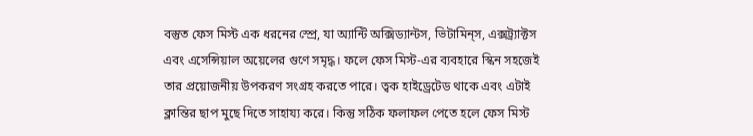বস্তুত ফেস মিস্ট এক ধরনের স্প্রে, যা অ্যান্টি অক্সিড্যান্টস, ভিটামিন্‌স, এক্সট্র্যাক্টস এবং এসেন্সিয়াল অয়েলের গুণে সমৃদ্ধ। ফলে ফেস মিস্ট-এর ব্যবহারে স্কিন সহজেই তার প্রয়োজনীয় উপকরণ সংগ্রহ করতে পারে। ত্বক হাইড্রেটেড থাকে এবং এটাই ক্লান্তির ছাপ মুছে দিতে সাহায্য করে। কিন্তু সঠিক ফলাফল পেতে হলে ফেস মিস্ট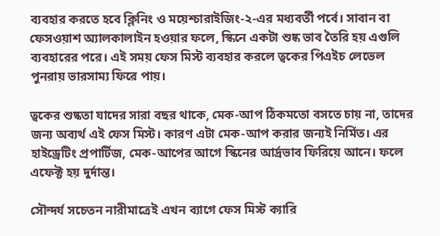ব্যবহার করতে হবে ক্লিনিং ও ময়েশ্চারাইজিং-২-এর মধ্যবর্তী পর্বে। সাবান বা ফেসওয়াশ অ্যালকালাইন হওয়ার ফলে, স্কিনে একটা শুষ্ক ভাব তৈরি হয় এগুলি ব্যবহারের পরে। এই সময় ফেস মিস্ট ব্যবহার করলে ত্বকের পিএইচ লেভেল পুনরায় ভারসাম্য ফিরে পায়।

ত্বকের শুষ্কতা যাদের সারা বছর থাকে, মেক-আপ ঠিকমতো বসতে চায় না, তাদের জন্য অব্যর্থ এই ফেস মিস্ট। কারণ এটা মেক-আপ করার জন্যই নির্মিত। এর হাইড্রেটিং প্রপার্টিজ, মেক-আপের আগে স্কিনের আর্দ্রভাব ফিরিয়ে আনে। ফলে এফেক্ট হয় দুর্দান্ত।

সৌন্দর্য সচেতন নারীমাত্রেই এখন ব্যাগে ফেস মিস্ট ক্যারি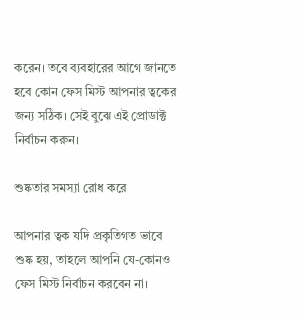করেন। তবে ব্যবহারের আগে জানতে হবে কোন ফেস মিস্ট আপনার ত্বকের জন্য সঠিক। সেই বুঝে এই প্রোডাক্ট নির্বাচন করুন।

শুষ্কতার সমস্যা রোধ করে

আপনার ত্বক যদি প্রকৃতিগত ভাবে শুষ্ক হয়, তাহলে আপনি যে-কোনও ফেস মিস্ট নির্বাচন করবেন না।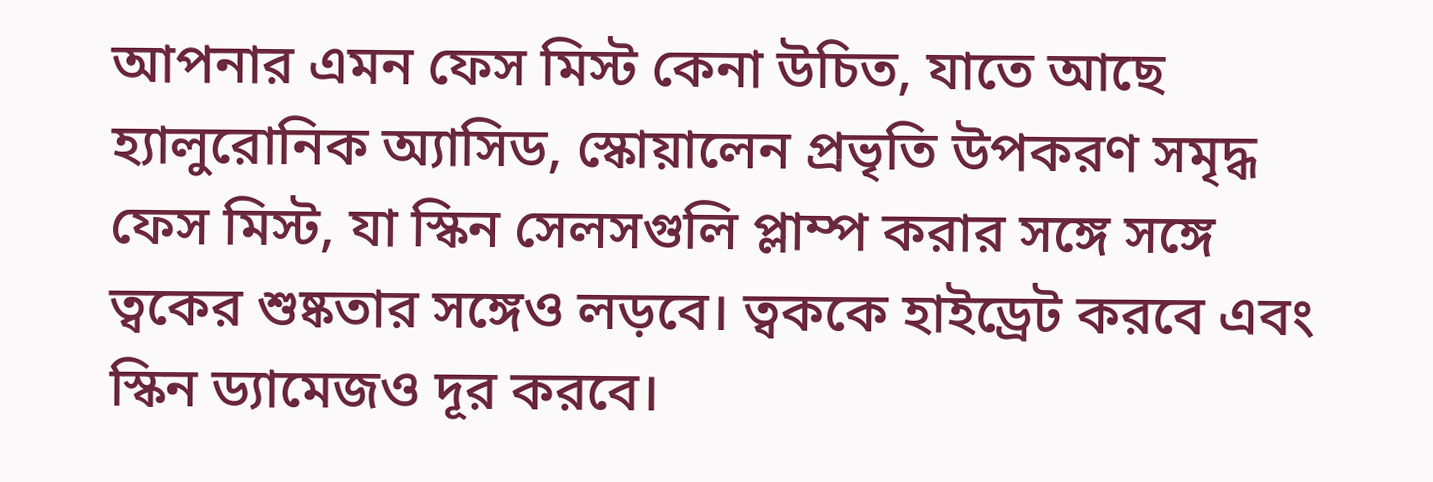আপনার এমন ফেস মিস্ট কেনা উচিত, যাতে আছে হ্যালুরোনিক অ্যাসিড, স্কোয়ালেন প্রভৃতি উপকরণ সমৃদ্ধ ফেস মিস্ট, যা স্কিন সেলসগুলি প্লাম্প করার সঙ্গে সঙ্গে ত্বকের শুষ্কতার সঙ্গেও লড়বে। ত্বককে হাইড্রেট করবে এবং স্কিন ড্যামেজও দূর করবে।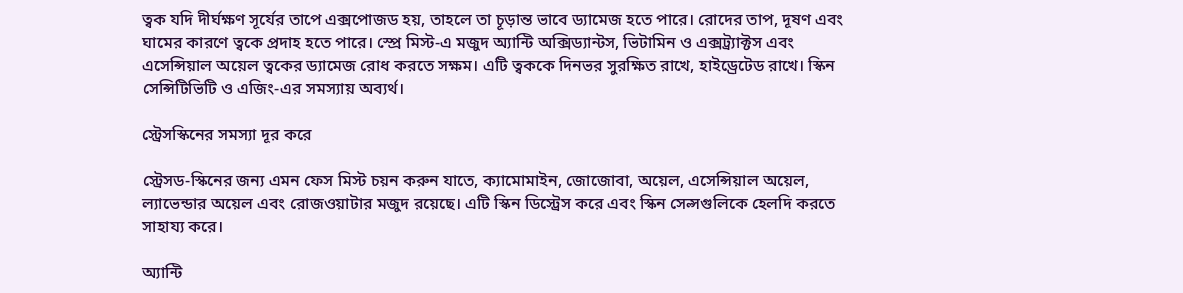ত্বক যদি দীর্ঘক্ষণ সূর্যের তাপে এক্সপোজড হয়, তাহলে তা চূড়ান্ত ভাবে ড্যামেজ হতে পারে। রোদের তাপ, দূষণ এবং ঘামের কারণে ত্বকে প্রদাহ হতে পারে। স্প্রে মিস্ট-এ মজুদ অ্যান্টি অক্সিড্যান্টস, ভিটামিন ও এক্সট্র্যাক্টস এবং এসেন্সিয়াল অয়েল ত্বকের ড্যামেজ রোধ করতে সক্ষম। এটি ত্বককে দিনভর সুরক্ষিত রাখে, হাইড্রেটেড রাখে। স্কিন সেন্সিটিভিটি ও এজিং-এর সমস্যায় অব্যর্থ।

স্ট্রেসস্কিনের সমস্যা দূর করে

স্ট্রেসড-স্কিনের জন্য এমন ফেস মিস্ট চয়ন করুন যাতে, ক্যামোমাইন, জোজোবা, অয়েল, এসেন্সিয়াল অয়েল, ল্যাভেন্ডার অয়েল এবং রোজওয়াটার মজুদ রয়েছে। এটি স্কিন ডিস্ট্রেস করে এবং স্কিন সেল্সগুলিকে হেলদি করতে সাহায্য করে।

অ্যান্টি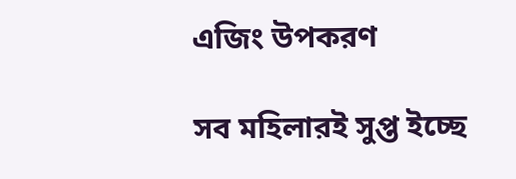এজিং উপকরণ

সব মহিলারই সুপ্ত ইচ্ছে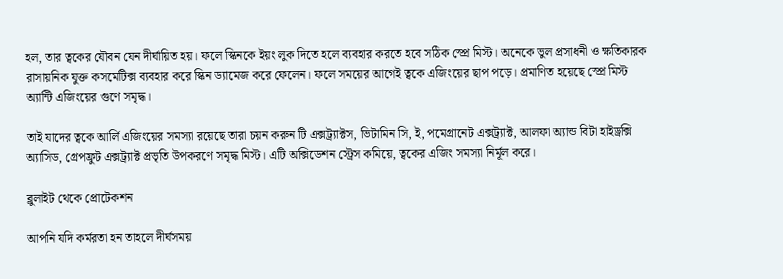হল, তার ত্বকের যৌবন যেন দীর্ঘায়িত হয়। ফলে স্কিনকে ইয়ং লুক দিতে হলে ব্যবহার করতে হবে সঠিক স্প্রে মিস্ট। অনেকে ভুল প্রসাধনী ও ক্ষতিকারক রাসায়নিক যুক্ত কসমেটিক্স ব্যবহার করে স্কিন ড্যামেজ করে ফেলেন। ফলে সময়ের আগেই ত্বকে এজিংয়ের ছাপ পড়ে। প্রমাণিত হয়েছে স্প্রে মিস্ট অ্যান্টি এজিংয়ের গুণে সমৃদ্ধ।

তাই যাদের ত্বকে আর্লি এজিংয়ের সমস্যা রয়েছে তারা চয়ন করুন টি এক্সট্র্যাক্টস, ভিটামিন সি, ই, পমেগ্রানেট এক্সট্র্যাক্ট, আলফা অ্যান্ড বিটা হাইড্রক্সি অ্যাসিড, গ্রেপফ্রুট এক্সট্র্যাক্ট প্রভৃতি উপকরণে সমৃদ্ধ মিস্ট। এটি অক্সিডেশন স্ট্রেস কমিয়ে, ত্বকের এজিং সমস্যা নির্মূল করে।

ব্লুলাইট থেকে প্রোটেকশন

আপনি যদি কর্মরতা হন তাহলে দীর্ঘসময়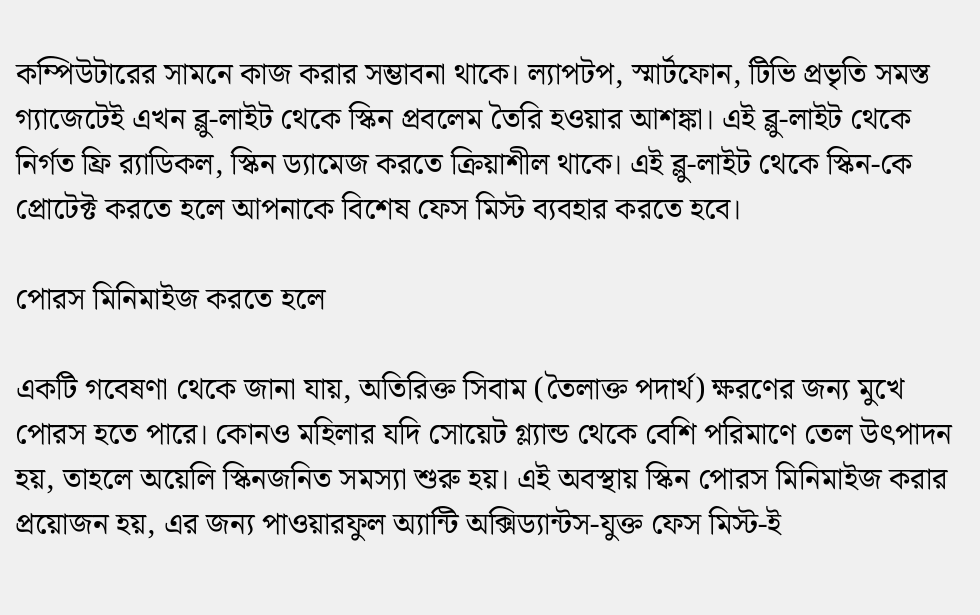কম্পিউটারের সামনে কাজ করার সম্ভাবনা থাকে। ল্যাপটপ, স্মার্টফোন, টিভি প্রভৃতি সমস্ত গ্যাজেটেই এখন ব্লু-লাইট থেকে স্কিন প্রবলেম তৈরি হওয়ার আশঙ্কা। এই ব্লু-লাইট থেকে নির্গত ফ্রি র‍্যাডিকল, স্কিন ড্যামেজ করতে ক্রিয়াশীল থাকে। এই ব্লু-লাইট থেকে স্কিন-কে প্রোটেক্ট করতে হলে আপনাকে বিশেষ ফেস মিস্ট ব্যবহার করতে হবে।

পোরস মিনিমাইজ করতে হলে

একটি গবেষণা থেকে জানা যায়, অতিরিক্ত সিবাম (তৈলাক্ত পদার্থ) ক্ষরণের জন্য মুখে পোরস হতে পারে। কোনও মহিলার যদি সোয়েট গ্ল্যান্ড থেকে বেশি পরিমাণে তেল উৎপাদন হয়, তাহলে অয়েলি স্কিনজনিত সমস্যা শুরু হয়। এই অবস্থায় স্কিন পোরস মিনিমাইজ করার প্রয়োজন হয়, এর জন্য পাওয়ারফুল অ্যান্টি অক্সিড্যান্টস-যুক্ত ফেস মিস্ট-ই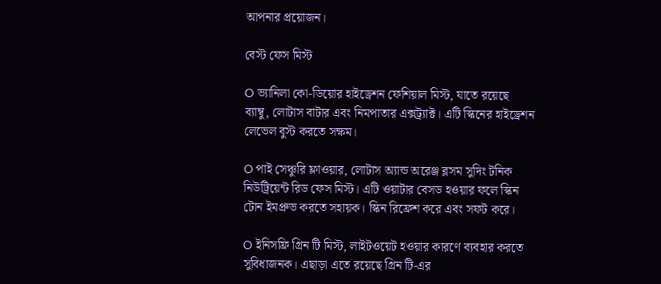আপনার প্রয়োজন।

বেস্ট ফেস মিস্ট

O ভ্যানিলা কো-ডিয়োর হাইড্রেশন ফেশিয়াল মিস্ট, যাতে রয়েছে ব্যাম্বু, লোটাস বাটার এবং নিমপাতার এক্সট্র্যাক্ট। এটি স্কিনের হাইড্রেশন লেভেল বুস্ট করতে সক্ষম।

O পাই সেঞ্চুরি ফ্লাওয়ার, লোটাস অ্যান্ড অরেঞ্জ ব্লসম সুদিং টনিক নিউট্রিয়েন্ট রিড ফেস মিস্ট। এটি ওয়াটার বেসড হওয়ার ফলে স্কিন টোন ইমপ্রুভ করতে সহায়ক। স্কিন রিফ্রেশ করে এবং সফট করে।

O ইনিসফ্রি গ্রিন টি মিস্ট, লাইটওয়েট হওয়ার কারণে ব্যবহার করতে সুবিধাজনক। এছাড়া এতে রয়েছে গ্রিন টি-এর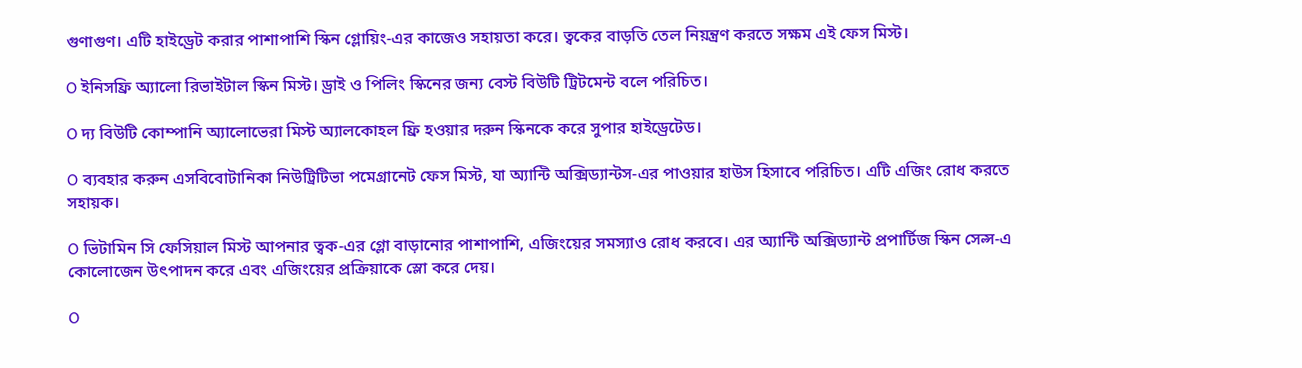গুণাগুণ। এটি হাইড্রেট করার পাশাপাশি স্কিন গ্লোয়িং-এর কাজেও সহায়তা করে। ত্বকের বাড়তি তেল নিয়ন্ত্রণ করতে সক্ষম এই ফেস মিস্ট।

O ইনিসফ্রি অ্যালো রিভাইটাল স্কিন মিস্ট। ড্রাই ও পিলিং স্কিনের জন্য বেস্ট বিউটি ট্রিটমেন্ট বলে পরিচিত।

O দ্য বিউটি কোম্পানি অ্যালোভেরা মিস্ট অ্যালকোহল ফ্রি হওয়ার দরুন স্কিনকে করে সুপার হাইড্রেটেড।

O ব্যবহার করুন এসবিবোটানিকা নিউট্রিটিভা পমেগ্রানেট ফেস মিস্ট, যা অ্যান্টি অক্সিড্যান্টস-এর পাওয়ার হাউস হিসাবে পরিচিত। এটি এজিং রোধ করতে সহায়ক।

O ভিটামিন সি ফেসিয়াল মিস্ট আপনার ত্বক-এর গ্লো বাড়ানোর পাশাপাশি, এজিংয়ের সমস্যাও রোধ করবে। এর অ্যান্টি অক্সিড্যান্ট প্রপার্টিজ স্কিন সেল্স-এ কোলোজেন উৎপাদন করে এবং এজিংয়ের প্রক্রিয়াকে স্লো করে দেয়।

O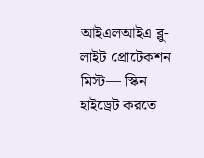আইএলআইএ ব্লু-লাইট প্রোটেকশন মিস্ট— স্কিন হাইড্রেট করতে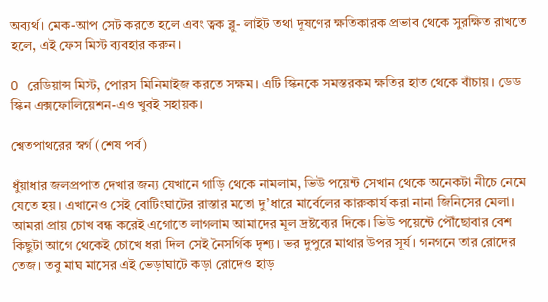অব্যর্থ। মেক-আপ সেট করতে হলে এবং ত্বক ব্লু- লাইট তথা দূষণের ক্ষতিকারক প্রভাব থেকে সুরক্ষিত রাখতে হলে, এই ফেস মিস্ট ব্যবহার করুন।

O রেডিয়ান্স মিস্ট, পোরস মিনিমাইজ করতে সক্ষম। এটি স্কিনকে সমস্তরকম ক্ষতির হাত থেকে বাঁচায়। ডেড স্কিন এক্সফোলিয়েশন-এও খুবই সহায়ক।

শ্বেতপাথরের স্বর্গ (শেষ পর্ব)

ধুঁয়াধার জলপ্রপাত দেখার জন্য যেখানে গাড়ি থেকে নামলাম, ভিউ পয়েন্ট সেখান থেকে অনেকটা নীচে নেমে যেতে হয়। এখানেও সেই বোটিংঘাটের রাস্তার মতো দু’ধারে মার্বেলের কারুকার্য করা নানা জিনিসের মেলা। আমরা প্রায় চোখ বন্ধ করেই এগোতে লাগলাম আমাদের মূল দ্রষ্টব্যের দিকে। ভিউ পয়েন্টে পৌঁছোবার বেশ কিছুটা আগে থেকেই চোখে ধরা দিল সেই নৈসর্গিক দৃশ্য। ভর দুপুরে মাথার উপর সূর্য। গনগনে তার রোদের তেজ। তবু মাঘ মাসের এই ভেড়াঘাটে কড়া রোদেও হাড়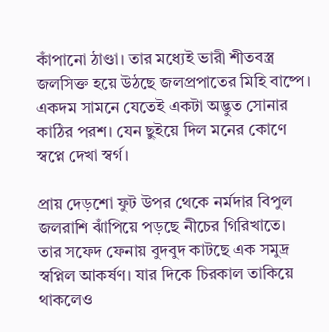কাঁপানো ঠাণ্ডা। তার মধ্যেই ভারী শীতবস্ত্র জলসিক্ত হয়ে উঠছে জলপ্রপাতের মিহি বাষ্পে। একদম সামনে যেতেই একটা অদ্ভুত সোনার কাঠির পরশ। যেন ছুইয়ে দিল মনের কোণে স্বপ্নে দেখা স্বর্গ।

প্রায় দেড়শো ফুট উপর থেকে নর্মদার বিপুল জলরাশি ঝাঁপিয়ে পড়ছে নীচের গিরিখাতে। তার সফেদ ফেনায় বুদবুদ কাটছে এক সমুদ্র স্বপ্নিল আকর্ষণ। যার দিকে চিরকাল তাকিয়ে থাকলেও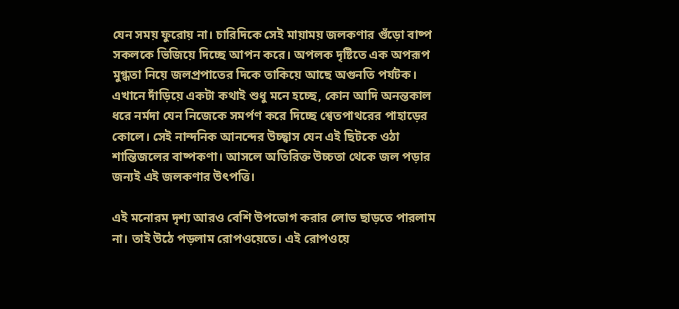যেন সময় ফুরোয় না। চারিদিকে সেই মায়াময় জলকণার গুঁড়ো বাষ্প সকলকে ভিজিয়ে দিচ্ছে আপন করে। অপলক দৃষ্টিতে এক অপরূপ মুগ্ধতা নিয়ে জলপ্রপাতের দিকে তাকিয়ে আছে অগুনতি পর্যটক। এখানে দাঁড়িয়ে একটা কথাই শুধু মনে হচ্ছে, কোন আদি অনন্তকাল ধরে নর্মদা যেন নিজেকে সমর্পণ করে দিচ্ছে শ্বেতপাথরের পাহাড়ের কোলে। সেই নান্দনিক আনন্দের উচ্ছ্বাস যেন এই ছিটকে ওঠা শান্তিজলের বাষ্পকণা। আসলে অতিরিক্ত উচ্চতা থেকে জল পড়ার জন্যই এই জলকণার উৎপত্তি।

এই মনোরম দৃশ্য আরও বেশি উপভোগ করার লোভ ছাড়তে পারলাম না। তাই উঠে পড়লাম রোপওয়েতে। এই রোপওয়ে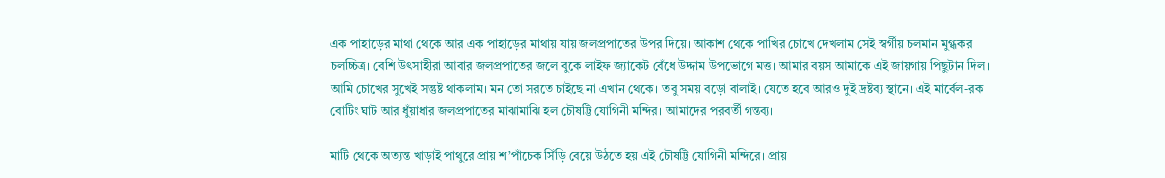এক পাহাড়ের মাথা থেকে আর এক পাহাড়ের মাথায় যায় জলপ্রপাতের উপর দিয়ে। আকাশ থেকে পাখির চোখে দেখলাম সেই স্বর্গীয় চলমান মুগ্ধকর চলচ্চিত্র। বেশি উৎসাহীরা আবার জলপ্রপাতের জলে বুকে লাইফ জ্যাকেট বেঁধে উদ্দাম উপভোগে মত্ত। আমার বয়স আমাকে এই জায়গায় পিছুটান দিল। আমি চোখের সুখেই সন্তুষ্ট থাকলাম। মন তো সরতে চাইছে না এখান থেকে। তবু সময় বড়ো বালাই। যেতে হবে আরও দুই দ্রষ্টব্য স্থানে। এই মার্বেল-রক বোটিং ঘাট আর ধুঁয়াধার জলপ্রপাতের মাঝামাঝি হল চৌষট্টি যোগিনী মন্দির। আমাদের পরবর্তী গন্তব্য।

মাটি থেকে অত্যন্ত খাড়াই পাথুরে প্রায় শ’পাঁচেক সিঁড়ি বেয়ে উঠতে হয় এই চৌষট্টি যোগিনী মন্দিরে। প্রায়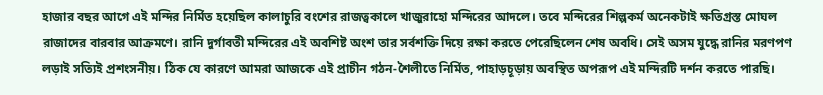হাজার বছর আগে এই মন্দির নির্মিত হয়েছিল কালাচুরি বংশের রাজত্বকালে খাজুরাহো মন্দিরের আদলে। তবে মন্দিরের শিল্পকর্ম অনেকটাই ক্ষতিগ্রস্ত মোঘল রাজাদের বারবার আক্রমণে। রানি দুর্গাবতী মন্দিরের এই অবশিষ্ট অংশ তার সর্বশক্তি দিয়ে রক্ষা করতে পেরেছিলেন শেষ অবধি। সেই অসম যুদ্ধে রানির মরণপণ লড়াই সত্যিই প্রশংসনীয়। ঠিক যে কারণে আমরা আজকে এই প্রাচীন গঠন-শৈলীতে নির্মিত, পাহাড়চূড়ায় অবস্থিত অপরূপ এই মন্দিরটি দর্শন করতে পারছি।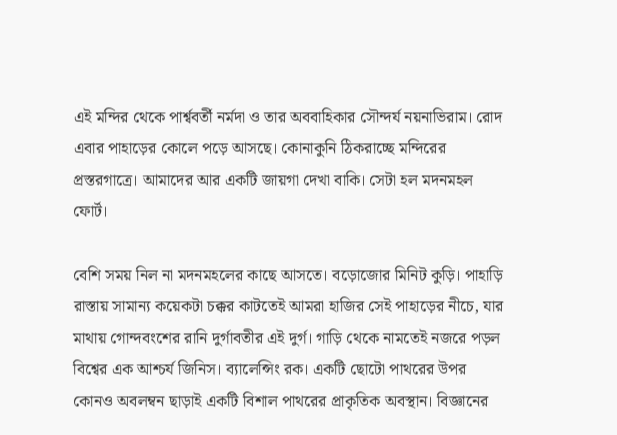এই মন্দির থেকে পার্শ্ববর্তী নর্মদা ও তার অববাহিকার সৌন্দর্য নয়নাভিরাম। রোদ এবার পাহাড়ের কোলে পড়ে আসছে। কোনাকুনি ঠিকরাচ্ছে মন্দিরের প্রস্তরগাত্রে। আমাদের আর একটি জায়গা দেখা বাকি। সেটা হল মদনমহল ফোর্ট।

বেশি সময় নিল না মদনমহলের কাছে আসতে। বড়োজোর মিনিট কুড়ি। পাহাড়ি রাস্তায় সামান্য কয়েকটা চক্কর কাটতেই আমরা হাজির সেই পাহাড়ের নীচে, যার মাথায় গোন্দবংশের রানি দুর্গাবতীর এই দুর্গ। গাড়ি থেকে নামতেই নজরে পড়ল বিশ্বের এক আশ্চর্য জিনিস। ব্যালেন্সিং রক। একটি ছোটো পাথরের উপর কোনও অবলম্বন ছাড়াই একটি বিশাল পাথরের প্রাকৃতিক অবস্থান। বিজ্ঞানের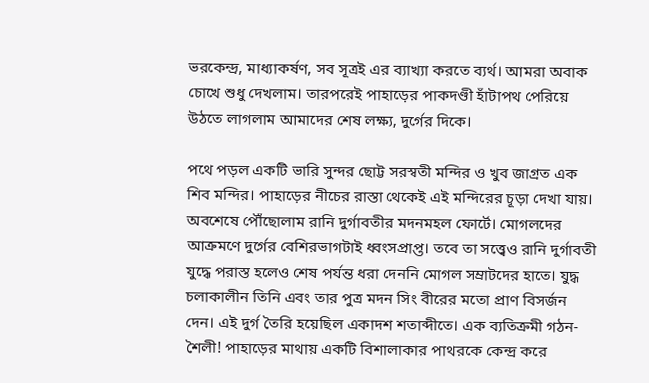ভরকেন্দ্র, মাধ্যাকর্ষণ, সব সূত্রই এর ব্যাখ্যা করতে ব্যর্থ। আমরা অবাক চোখে শুধু দেখলাম। তারপরেই পাহাড়ের পাকদণ্ডী হাঁটাপথ পেরিয়ে উঠতে লাগলাম আমাদের শেষ লক্ষ্য, দুর্গের দিকে।

পথে পড়ল একটি ভারি সুন্দর ছোট্ট সরস্বতী মন্দির ও খুব জাগ্রত এক শিব মন্দির। পাহাড়ের নীচের রাস্তা থেকেই এই মন্দিরের চূড়া দেখা যায়। অবশেষে পৌঁছোলাম রানি দুর্গাবতীর মদনমহল ফোর্টে। মোগলদের আক্রমণে দুর্গের বেশিরভাগটাই ধ্বংসপ্রাপ্ত। তবে তা সত্ত্বেও রানি দুর্গাবতী যুদ্ধে পরাস্ত হলেও শেষ পর্যন্ত ধরা দেননি মোগল সম্রাটদের হাতে। যুদ্ধ চলাকালীন তিনি এবং তার পুত্র মদন সিং বীরের মতো প্রাণ বিসর্জন দেন। এই দুর্গ তৈরি হয়েছিল একাদশ শতাব্দীতে। এক ব্যতিক্রমী গঠন-শৈলী! পাহাড়ের মাথায় একটি বিশালাকার পাথরকে কেন্দ্র করে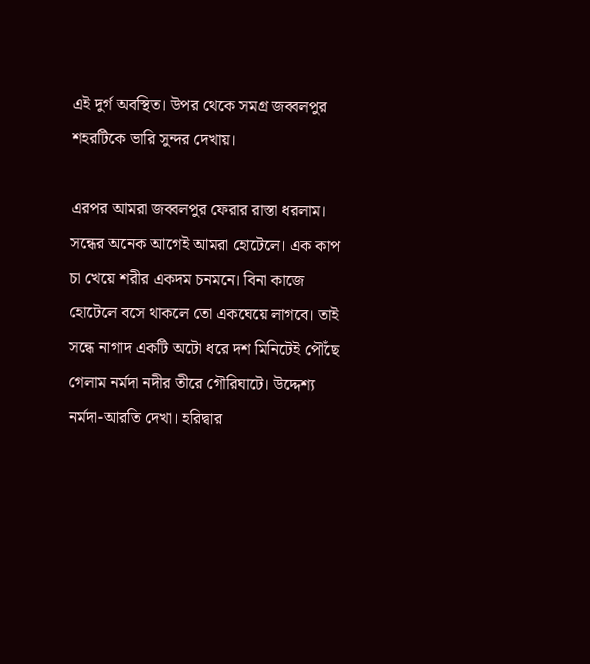এই দুর্গ অবস্থিত। উপর থেকে সমগ্র জব্বলপুর শহরটিকে ভারি সুন্দর দেখায়।

এরপর আমরা জব্বলপুর ফেরার রাস্তা ধরলাম। সন্ধের অনেক আগেই আমরা হোটেলে। এক কাপ চা খেয়ে শরীর একদম চনমনে। বিনা কাজে হোটেলে বসে থাকলে তো একঘেয়ে লাগবে। তাই সন্ধে নাগাদ একটি অটো ধরে দশ মিনিটেই পৌঁছে গেলাম নর্মদা নদীর তীরে গৌরিঘাটে। উদ্দেশ্য নর্মদা-আরতি দেখা। হরিদ্বার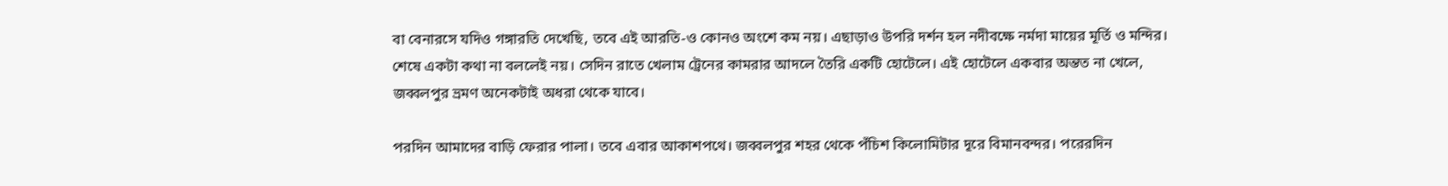বা বেনারসে যদিও গঙ্গারতি দেখেছি, তবে এই আরতি-ও কোনও অংশে কম নয়। এছাড়াও উপরি দর্শন হল নদীবক্ষে নর্মদা মায়ের মূর্তি ও মন্দির। শেষে একটা কথা না বললেই নয়। সেদিন রাতে খেলাম ট্রেনের কামরার আদলে তৈরি একটি হোটেলে। এই হোটেলে একবার অন্তত না খেলে, জব্বলপুর ভ্রমণ অনেকটাই অধরা থেকে যাবে।

পরদিন আমাদের বাড়ি ফেরার পালা। তবে এবার আকাশপথে। জব্বলপুর শহর থেকে পঁচিশ কিলোমিটার দূরে বিমানবন্দর। পরেরদিন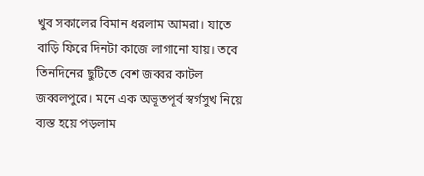খুব সকালের বিমান ধরলাম আমরা। যাতে বাড়ি ফিরে দিনটা কাজে লাগানো যায়। তবে তিনদিনের ছুটিতে বেশ জব্বর কাটল জব্বলপুরে। মনে এক অভূতপূর্ব স্বর্গসুখ নিয়ে ব্যস্ত হয়ে পড়লাম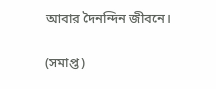আবার দৈনন্দিন জীবনে।

(সমাপ্ত)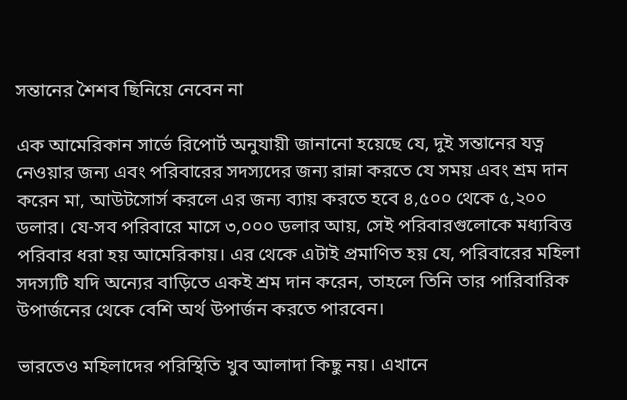সন্তানের শৈশব ছিনিয়ে নেবেন না

এক আমেরিকান সার্ভে রিপোর্ট অনুযায়ী জানানো হয়েছে যে, দুই সন্তানের যত্ন নেওয়ার জন্য এবং পরিবারের সদস্যদের জন্য রান্না করতে যে সময় এবং শ্রম দান করেন মা, আউটসোর্স করলে এর জন্য ব্যায় করতে হবে ৪,৫০০ থেকে ৫,২০০ ডলার। যে-সব পরিবারে মাসে ৩,০০০ ডলার আয়, সেই পরিবারগুলোকে মধ্যবিত্ত পরিবার ধরা হয় আমেরিকায়। এর থেকে এটাই প্রমাণিত হয় যে, পরিবারের মহিলা সদস্যটি যদি অন্যের বাড়িতে একই শ্রম দান করেন, তাহলে তিনি তার পারিবারিক উপার্জনের থেকে বেশি অর্থ উপার্জন করতে পারবেন।

ভারতেও মহিলাদের পরিস্থিতি খুব আলাদা কিছু নয়। এখানে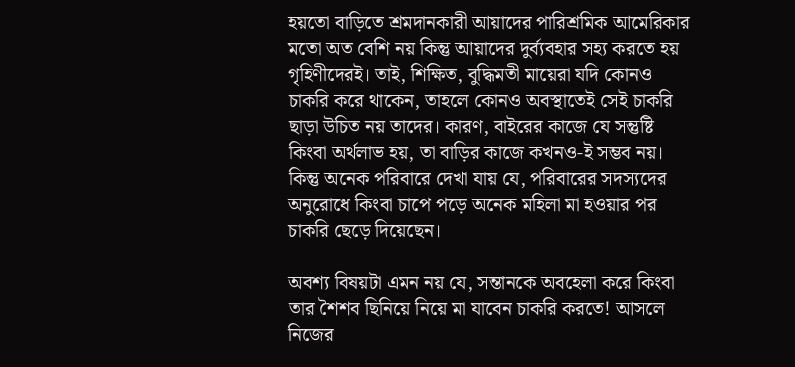হয়তো বাড়িতে শ্রমদানকারী আয়াদের পারিশ্রমিক আমেরিকার মতো অত বেশি নয় কিন্তু আয়াদের দুর্ব্যবহার সহ্য করতে হয় গৃহিণীদেরই। তাই, শিক্ষিত, বুদ্ধিমতী মায়েরা যদি কোনও চাকরি করে থাকেন, তাহলে কোনও অবস্থাতেই সেই চাকরি ছাড়া উচিত নয় তাদের। কারণ, বাইরের কাজে যে সন্তুষ্টি কিংবা অর্থলাভ হয়, তা বাড়ির কাজে কখনও-ই সম্ভব নয়। কিন্তু অনেক পরিবারে দেখা যায় যে, পরিবারের সদস্যদের অনুরোধে কিংবা চাপে পড়ে অনেক মহিলা মা হওয়ার পর চাকরি ছেড়ে দিয়েছেন।

অবশ্য বিষয়টা এমন নয় যে, সন্তানকে অবহেলা করে কিংবা তার শৈশব ছিনিয়ে নিয়ে মা যাবেন চাকরি করতে! আসলে নিজের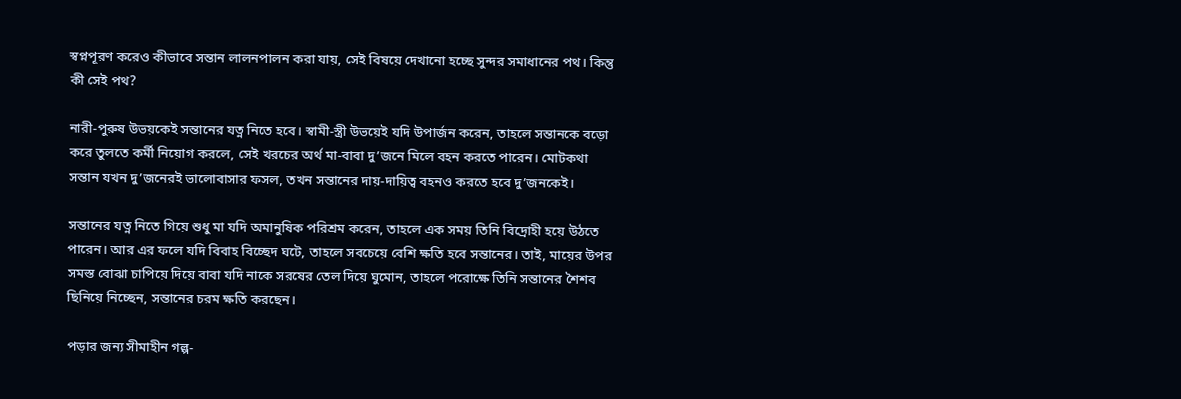স্বপ্নপূরণ করেও কীভাবে সন্তান লালনপালন করা যায়, সেই বিষয়ে দেখানো হচ্ছে সুন্দর সমাধানের পথ। কিন্তু কী সেই পথ?

নারী-পুরুষ উভয়কেই সন্তানের যত্ন নিতে হবে। স্বামী-স্ত্রী উভয়েই যদি উপার্জন করেন, তাহলে সন্তানকে বড়ো করে তুলতে কর্মী নিয়োগ করলে, সেই খরচের অর্থ মা-বাবা দু’জনে মিলে বহন করতে পারেন। মোটকথা সন্তান যখন দু’জনেরই ভালোবাসার ফসল, তখন সন্তানের দায়-দায়িত্ব বহনও করতে হবে দু’জনকেই।

সন্তানের যত্ন নিতে গিয়ে শুধু মা যদি অমানুষিক পরিশ্রম করেন, তাহলে এক সময় তিনি বিদ্রোহী হয়ে উঠতে পারেন। আর এর ফলে যদি বিবাহ বিচ্ছেদ ঘটে, তাহলে সবচেয়ে বেশি ক্ষতি হবে সন্তানের। তাই, মায়ের উপর সমস্ত বোঝা চাপিয়ে দিয়ে বাবা যদি নাকে সরষের তেল দিয়ে ঘুমোন, তাহলে পরোক্ষে তিনি সন্তানের শৈশব ছিনিয়ে নিচ্ছেন, সন্তানের চরম ক্ষতি করছেন।

পড়ার জন্য সীমাহীন গল্প-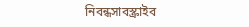নিবন্ধসাবস্ক্রাইব